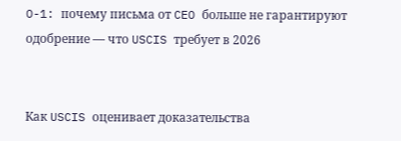O-1: почему письма от CEO больше не гарантируют одобрение — что USCIS требует в 2026


Как USCIS оценивает доказательства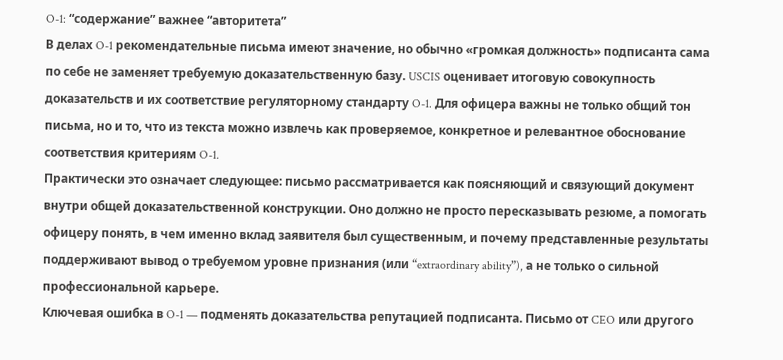O-1: “содержание” важнее “авторитета”
В делах O-1 рекомендательные письма имеют значение, но обычно «громкая должность» подписанта сама по себе не заменяет требуемую доказательственную базу. USCIS оценивает итоговую совокупность доказательств и их соответствие регуляторному стандарту O-1. Для офицера важны не только общий тон письма, но и то, что из текста можно извлечь как проверяемое, конкретное и релевантное обоснование соответствия критериям O-1.
Практически это означает следующее: письмо рассматривается как поясняющий и связующий документ внутри общей доказательственной конструкции. Оно должно не просто пересказывать резюме, а помогать офицеру понять, в чем именно вклад заявителя был существенным, и почему представленные результаты поддерживают вывод о требуемом уровне признания (или “extraordinary ability”), а не только о сильной профессиональной карьере.
Ключевая ошибка в O-1 — подменять доказательства репутацией подписанта. Письмо от CEO или другого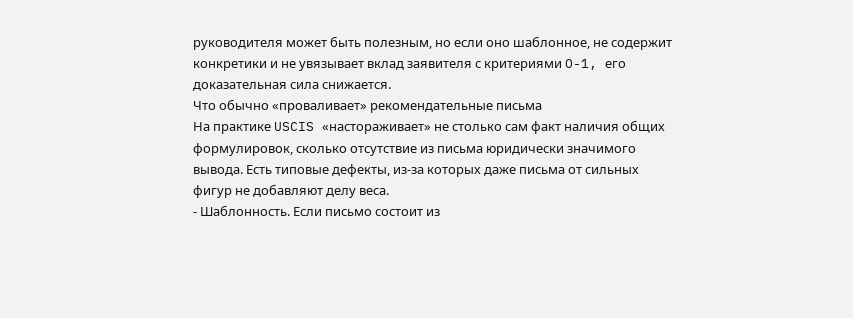руководителя может быть полезным, но если оно шаблонное, не содержит конкретики и не увязывает вклад заявителя с критериями O-1, его доказательная сила снижается.
Что обычно «проваливает» рекомендательные письма
На практике USCIS «настораживает» не столько сам факт наличия общих формулировок, сколько отсутствие из письма юридически значимого вывода. Есть типовые дефекты, из-за которых даже письма от сильных фигур не добавляют делу веса.
- Шаблонность. Если письмо состоит из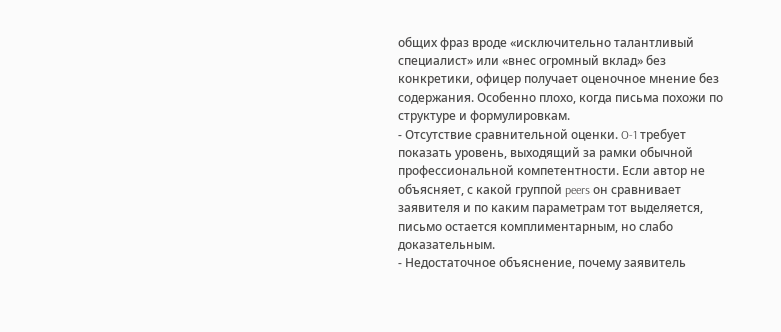общих фраз вроде «исключительно талантливый специалист» или «внес огромный вклад» без конкретики, офицер получает оценочное мнение без содержания. Особенно плохо, когда письма похожи по структуре и формулировкам.
- Отсутствие сравнительной оценки. O-1 требует показать уровень, выходящий за рамки обычной профессиональной компетентности. Если автор не объясняет, с какой группой peers он сравнивает заявителя и по каким параметрам тот выделяется, письмо остается комплиментарным, но слабо доказательным.
- Недостаточное объяснение, почему заявитель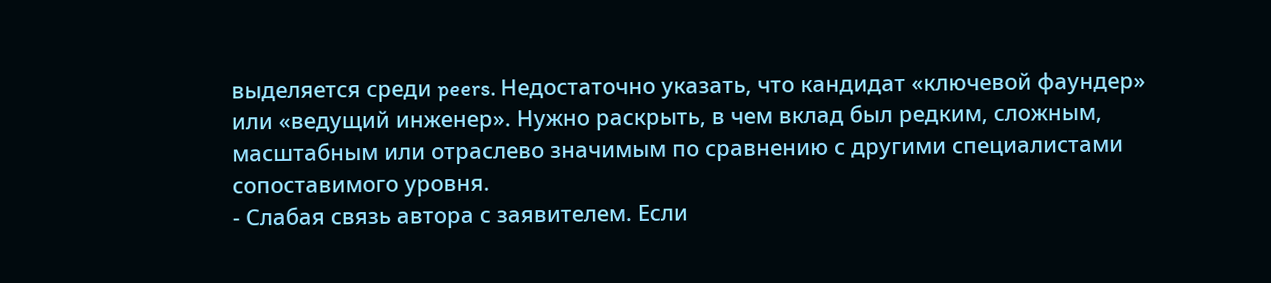выделяется среди peers. Недостаточно указать, что кандидат «ключевой фаундер» или «ведущий инженер». Нужно раскрыть, в чем вклад был редким, сложным, масштабным или отраслево значимым по сравнению с другими специалистами сопоставимого уровня.
- Слабая связь автора с заявителем. Если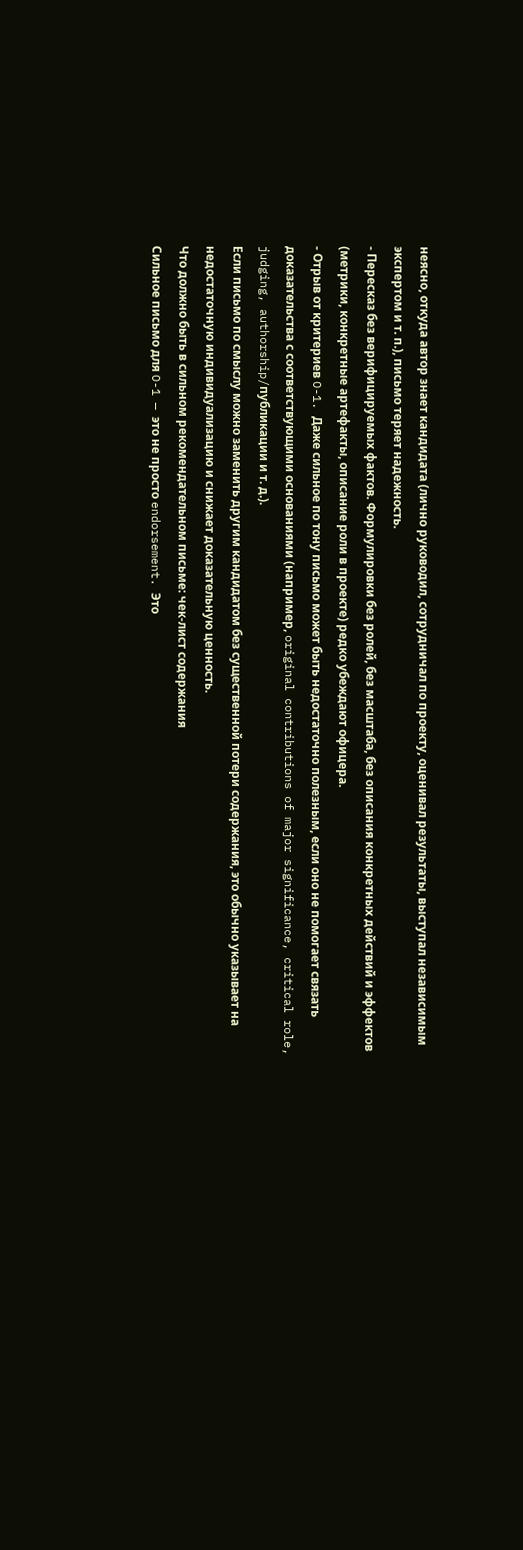неясно, откуда автор знает кандидата (лично руководил, сотрудничал по проекту, оценивал результаты, выступал независимым экспертом и т. п.), письмо теряет надежность.
- Пересказ без верифицируемых фактов. Формулировки без ролей, без масштаба, без описания конкретных действий и эффектов (метрики, конкретные артефакты, описание роли в проекте) редко убеждают офицера.
- Отрыв от критериев O-1. Даже сильное по тону письмо может быть недостаточно полезным, если оно не помогает связать доказательства с соответствующими основаниями (например, original contributions of major significance, critical role, judging, authorship/публикации и т. д.).
Если письмо по смыслу можно заменить другим кандидатом без существенной потери содержания, это обычно указывает на недостаточную индивидуализацию и снижает доказательную ценность.
Что должно быть в сильном рекомендательном письме: чек-лист содержания
Сильное письмо для O-1 — это не просто endorsement. Это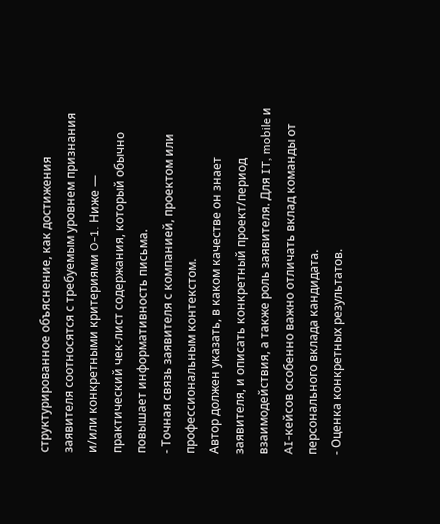структурированное объяснение, как достижения заявителя соотносятся с требуемым уровнем признания и/или конкретными критериями O-1. Ниже — практический чек-лист содержания, который обычно повышает информативность письма.
- Точная связь заявителя с компанией, проектом или профессиональным контекстом.
Автор должен указать, в каком качестве он знает заявителя, и описать конкретный проект/период взаимодействия, а также роль заявителя. Для IT, mobile и AI-кейсов особенно важно отличать вклад команды от персонального вклада кандидата.
- Оценка конкретных результатов.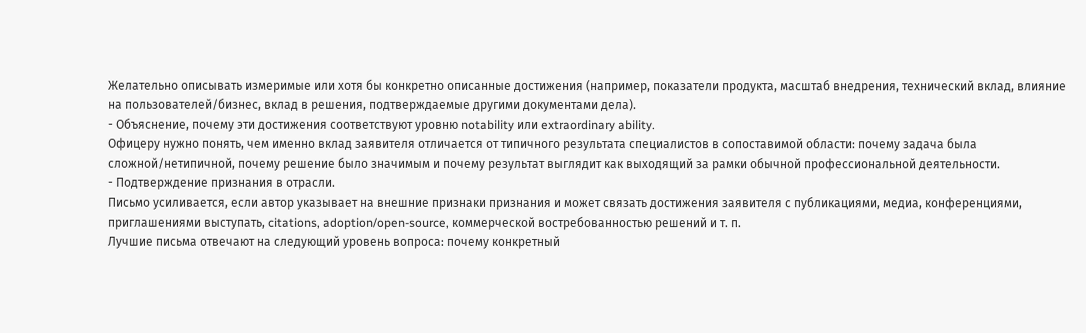Желательно описывать измеримые или хотя бы конкретно описанные достижения (например, показатели продукта, масштаб внедрения, технический вклад, влияние на пользователей/бизнес, вклад в решения, подтверждаемые другими документами дела).
- Объяснение, почему эти достижения соответствуют уровню notability или extraordinary ability.
Офицеру нужно понять, чем именно вклад заявителя отличается от типичного результата специалистов в сопоставимой области: почему задача была сложной/нетипичной, почему решение было значимым и почему результат выглядит как выходящий за рамки обычной профессиональной деятельности.
- Подтверждение признания в отрасли.
Письмо усиливается, если автор указывает на внешние признаки признания и может связать достижения заявителя с публикациями, медиа, конференциями, приглашениями выступать, citations, adoption/open-source, коммерческой востребованностью решений и т. п.
Лучшие письма отвечают на следующий уровень вопроса: почему конкретный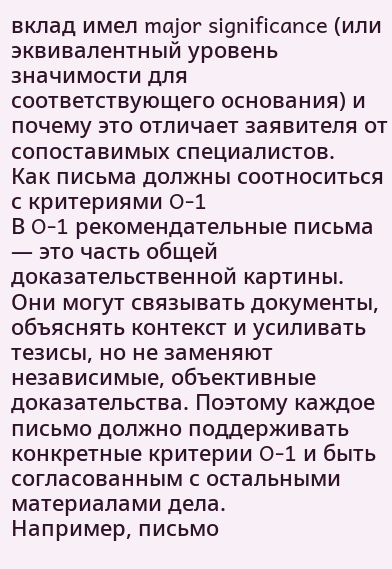вклад имел major significance (или эквивалентный уровень значимости для соответствующего основания) и почему это отличает заявителя от сопоставимых специалистов.
Как письма должны соотноситься с критериями O-1
В O-1 рекомендательные письма — это часть общей доказательственной картины. Они могут связывать документы, объяснять контекст и усиливать тезисы, но не заменяют независимые, объективные доказательства. Поэтому каждое письмо должно поддерживать конкретные критерии O-1 и быть согласованным с остальными материалами дела.
Например, письмо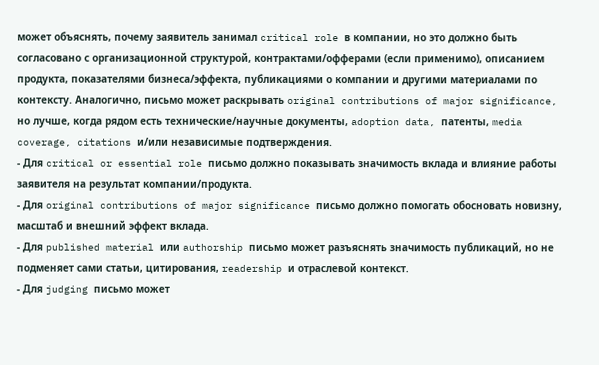может объяснять, почему заявитель занимал critical role в компании, но это должно быть согласовано с организационной структурой, контрактами/офферами (если применимо), описанием продукта, показателями бизнеса/эффекта, публикациями о компании и другими материалами по контексту. Аналогично, письмо может раскрывать original contributions of major significance, но лучше, когда рядом есть технические/научные документы, adoption data, патенты, media coverage, citations и/или независимые подтверждения.
- Для critical or essential role письмо должно показывать значимость вклада и влияние работы заявителя на результат компании/продукта.
- Для original contributions of major significance письмо должно помогать обосновать новизну, масштаб и внешний эффект вклада.
- Для published material или authorship письмо может разъяснять значимость публикаций, но не подменяет сами статьи, цитирования, readership и отраслевой контекст.
- Для judging письмо может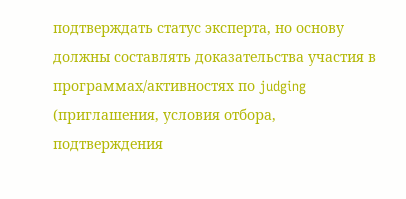подтверждать статус эксперта, но основу должны составлять доказательства участия в программах/активностях по judging (приглашения, условия отбора, подтверждения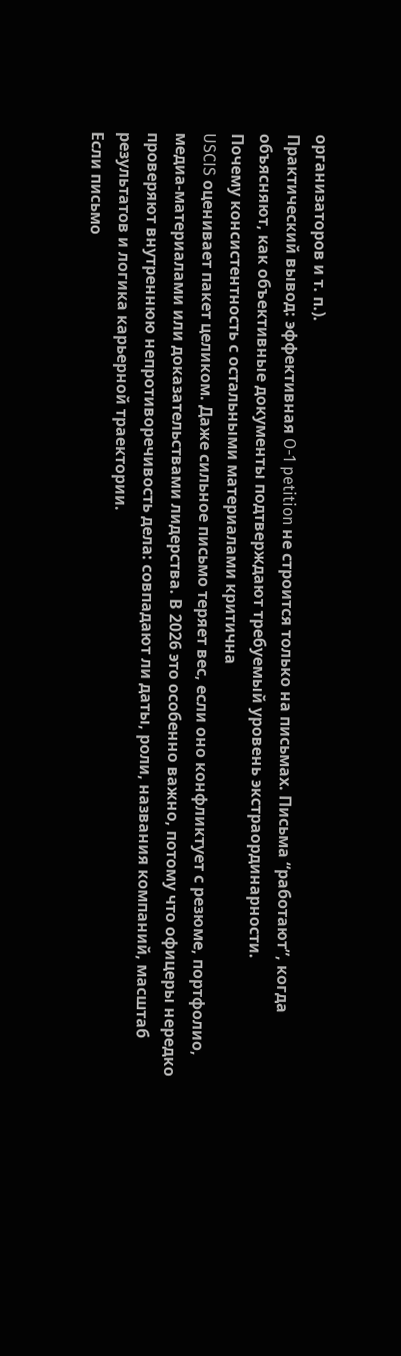организаторов и т. п.).
Практический вывод: эффективная O-1 petition не строится только на письмах. Письма “работают”, когда объясняют, как объективные документы подтверждают требуемый уровень экстраординарности.
Почему консистентность с остальными материалами критична
USCIS оценивает пакет целиком. Даже сильное письмо теряет вес, если оно конфликтует с резюме, портфолио, медиа-материалами или доказательствами лидерства. В 2026 это особенно важно, потому что офицеры нередко проверяют внутреннюю непротиворечивость дела: совпадают ли даты, роли, названия компаний, масштаб результатов и логика карьерной траектории.
Если письмо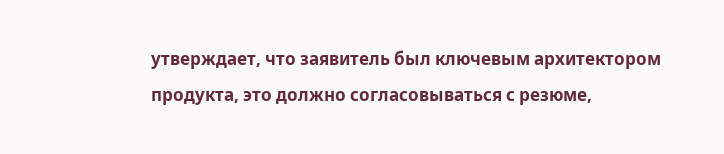утверждает, что заявитель был ключевым архитектором продукта, это должно согласовываться с резюме,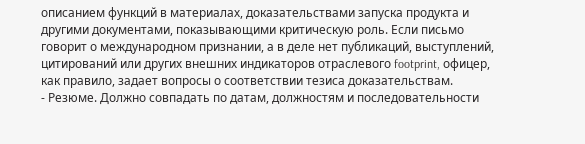описанием функций в материалах, доказательствами запуска продукта и другими документами, показывающими критическую роль. Если письмо говорит о международном признании, а в деле нет публикаций, выступлений, цитирований или других внешних индикаторов отраслевого footprint, офицер, как правило, задает вопросы о соответствии тезиса доказательствам.
- Резюме. Должно совпадать по датам, должностям и последовательности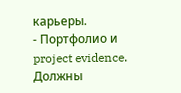карьеры.
- Портфолио и project evidence. Должны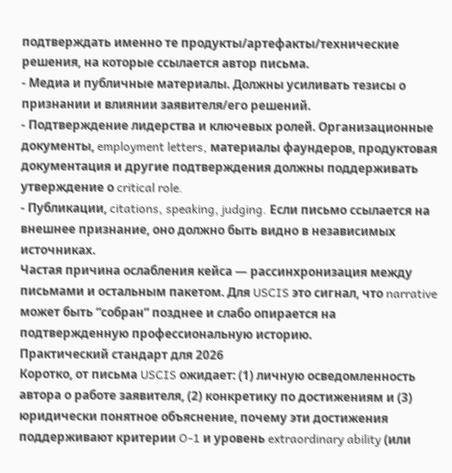подтверждать именно те продукты/артефакты/технические решения, на которые ссылается автор письма.
- Медиа и публичные материалы. Должны усиливать тезисы о признании и влиянии заявителя/его решений.
- Подтверждение лидерства и ключевых ролей. Организационные документы, employment letters, материалы фаундеров, продуктовая документация и другие подтверждения должны поддерживать утверждение о critical role.
- Публикации, citations, speaking, judging. Если письмо ссылается на внешнее признание, оно должно быть видно в независимых источниках.
Частая причина ослабления кейса — рассинхронизация между письмами и остальным пакетом. Для USCIS это сигнал, что narrative может быть “собран” позднее и слабо опирается на подтвержденную профессиональную историю.
Практический стандарт для 2026
Коротко, от письма USCIS ожидает: (1) личную осведомленность автора о работе заявителя, (2) конкретику по достижениям и (3) юридически понятное объяснение, почему эти достижения поддерживают критерии O-1 и уровень extraordinary ability (или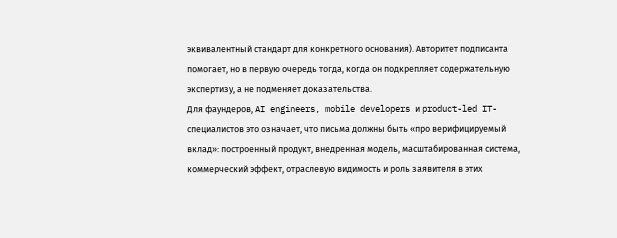эквивалентный стандарт для конкретного основания). Авторитет подписанта помогает, но в первую очередь тогда, когда он подкрепляет содержательную экспертизу, а не подменяет доказательства.
Для фаундеров, AI engineers, mobile developers и product-led IT-специалистов это означает, что письма должны быть «про верифицируемый вклад»: построенный продукт, внедренная модель, масштабированная система, коммерческий эффект, отраслевую видимость и роль заявителя в этих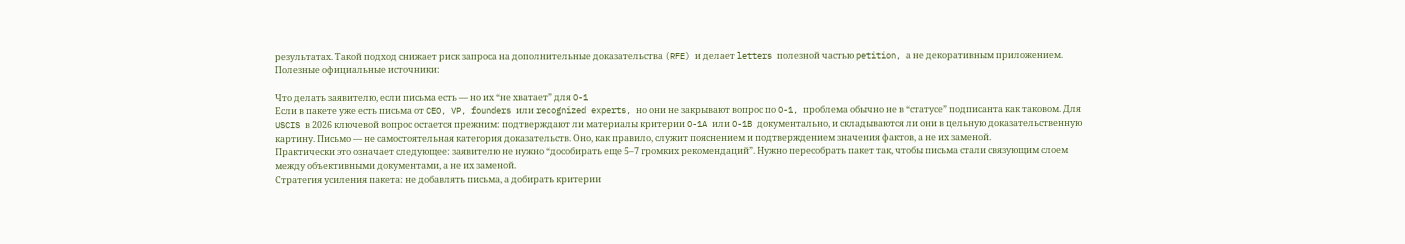результатах. Такой подход снижает риск запроса на дополнительные доказательства (RFE) и делает letters полезной частью petition, а не декоративным приложением.
Полезные официальные источники:

Что делать заявителю, если письма есть — но их “не хватает” для O-1
Если в пакете уже есть письма от CEO, VP, founders или recognized experts, но они не закрывают вопрос по O-1, проблема обычно не в “статусе” подписанта как таковом. Для USCIS в 2026 ключевой вопрос остается прежним: подтверждают ли материалы критерии O-1A или O-1B документально, и складываются ли они в цельную доказательственную картину. Письмо — не самостоятельная категория доказательств. Оно, как правило, служит пояснением и подтверждением значения фактов, а не их заменой.
Практически это означает следующее: заявителю не нужно “дособирать еще 5–7 громких рекомендаций”. Нужно пересобрать пакет так, чтобы письма стали связующим слоем между объективными документами, а не их заменой.
Стратегия усиления пакета: не добавлять письма, а добирать критерии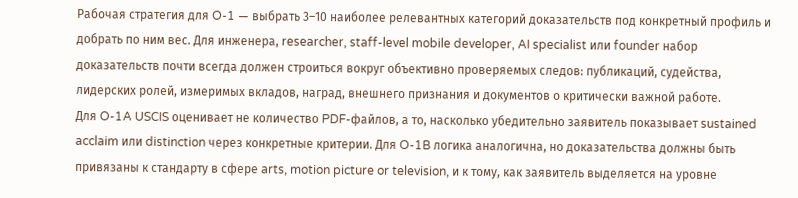Рабочая стратегия для O-1 — выбрать 3–10 наиболее релевантных категорий доказательств под конкретный профиль и добрать по ним вес. Для инженера, researcher, staff-level mobile developer, AI specialist или founder набор доказательств почти всегда должен строиться вокруг объективно проверяемых следов: публикаций, судейства, лидерских ролей, измеримых вкладов, наград, внешнего признания и документов о критически важной работе.
Для O-1A USCIS оценивает не количество PDF-файлов, а то, насколько убедительно заявитель показывает sustained acclaim или distinction через конкретные критерии. Для O-1B логика аналогична, но доказательства должны быть привязаны к стандарту в сфере arts, motion picture or television, и к тому, как заявитель выделяется на уровне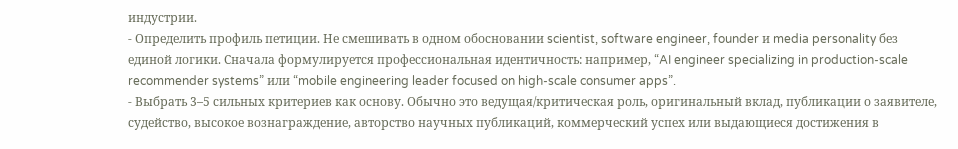индустрии.
- Определить профиль петиции. Не смешивать в одном обосновании scientist, software engineer, founder и media personality без единой логики. Сначала формулируется профессиональная идентичность: например, “AI engineer specializing in production-scale recommender systems” или “mobile engineering leader focused on high-scale consumer apps”.
- Выбрать 3–5 сильных критериев как основу. Обычно это ведущая/критическая роль, оригинальный вклад, публикации о заявителе, судейство, высокое вознаграждение, авторство научных публикаций, коммерческий успех или выдающиеся достижения в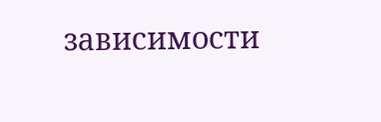зависимости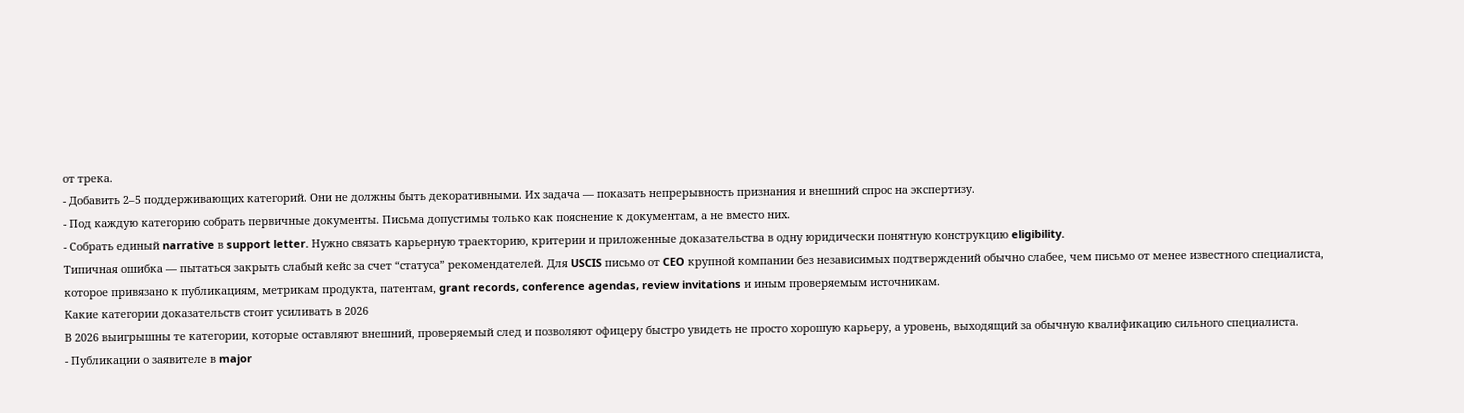от трека.
- Добавить 2–5 поддерживающих категорий. Они не должны быть декоративными. Их задача — показать непрерывность признания и внешний спрос на экспертизу.
- Под каждую категорию собрать первичные документы. Письма допустимы только как пояснение к документам, а не вместо них.
- Собрать единый narrative в support letter. Нужно связать карьерную траекторию, критерии и приложенные доказательства в одну юридически понятную конструкцию eligibility.
Типичная ошибка — пытаться закрыть слабый кейс за счет “статуса” рекомендателей. Для USCIS письмо от CEO крупной компании без независимых подтверждений обычно слабее, чем письмо от менее известного специалиста, которое привязано к публикациям, метрикам продукта, патентам, grant records, conference agendas, review invitations и иным проверяемым источникам.
Какие категории доказательств стоит усиливать в 2026
В 2026 выигрышны те категории, которые оставляют внешний, проверяемый след и позволяют офицеру быстро увидеть не просто хорошую карьеру, а уровень, выходящий за обычную квалификацию сильного специалиста.
- Публикации о заявителе в major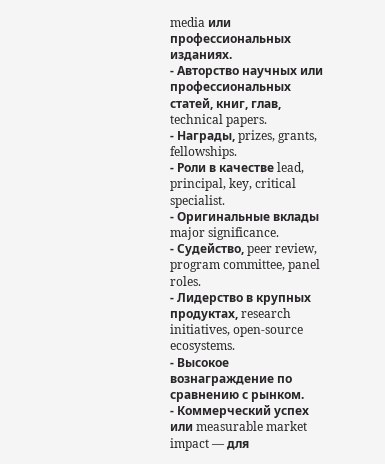media или профессиональных изданиях.
- Авторство научных или профессиональных статей, книг, глав, technical papers.
- Награды, prizes, grants, fellowships.
- Роли в качестве lead, principal, key, critical specialist.
- Оригинальные вклады major significance.
- Судейство, peer review, program committee, panel roles.
- Лидерство в крупных продуктах, research initiatives, open-source ecosystems.
- Высокое вознаграждение по сравнению с рынком.
- Коммерческий успех или measurable market impact — для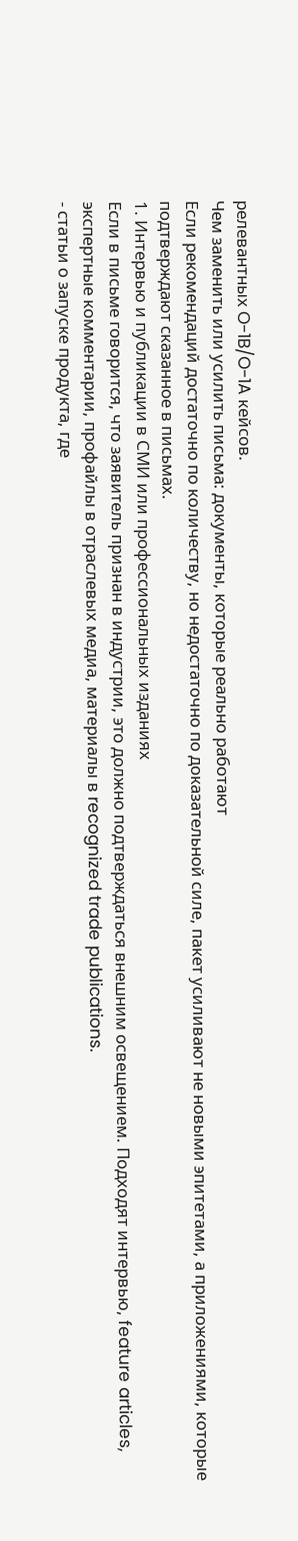релевантных O-1B/O-1A кейсов.
Чем заменить или усилить письма: документы, которые реально работают
Если рекомендаций достаточно по количеству, но недостаточно по доказательной силе, пакет усиливают не новыми эпитетами, а приложениями, которые подтверждают сказанное в письмах.
1. Интервью и публикации в СМИ или профессиональных изданиях
Если в письме говорится, что заявитель признан в индустрии, это должно подтверждаться внешним освещением. Подходят интервью, feature articles, экспертные комментарии, профайлы в отраслевых медиа, материалы в recognized trade publications.
- статьи о запуске продукта, где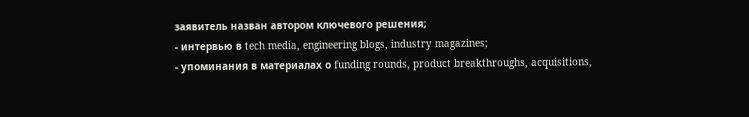заявитель назван автором ключевого решения;
- интервью в tech media, engineering blogs, industry magazines;
- упоминания в материалах о funding rounds, product breakthroughs, acquisitions,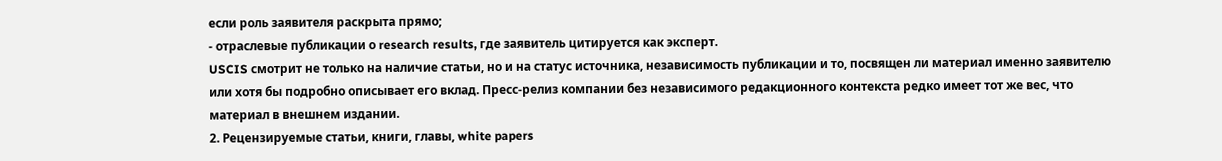если роль заявителя раскрыта прямо;
- отраслевые публикации о research results, где заявитель цитируется как эксперт.
USCIS смотрит не только на наличие статьи, но и на статус источника, независимость публикации и то, посвящен ли материал именно заявителю или хотя бы подробно описывает его вклад. Пресс-релиз компании без независимого редакционного контекста редко имеет тот же вес, что материал в внешнем издании.
2. Рецензируемые статьи, книги, главы, white papers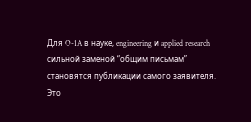Для O-1A в науке, engineering и applied research сильной заменой “общим письмам” становятся публикации самого заявителя. Это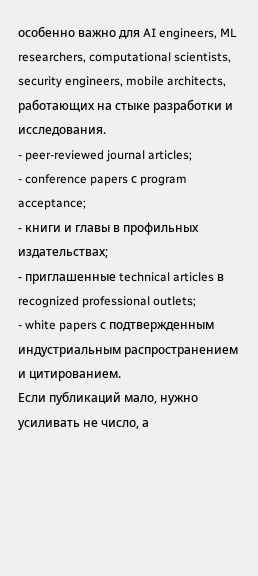особенно важно для AI engineers, ML researchers, computational scientists, security engineers, mobile architects, работающих на стыке разработки и исследования.
- peer-reviewed journal articles;
- conference papers с program acceptance;
- книги и главы в профильных издательствах;
- приглашенные technical articles в recognized professional outlets;
- white papers с подтвержденным индустриальным распространением и цитированием.
Если публикаций мало, нужно усиливать не число, а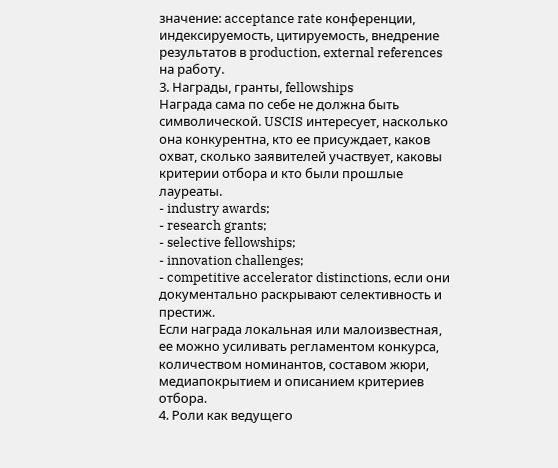значение: acceptance rate конференции, индексируемость, цитируемость, внедрение результатов в production, external references на работу.
3. Награды, гранты, fellowships
Награда сама по себе не должна быть символической. USCIS интересует, насколько она конкурентна, кто ее присуждает, каков охват, сколько заявителей участвует, каковы критерии отбора и кто были прошлые лауреаты.
- industry awards;
- research grants;
- selective fellowships;
- innovation challenges;
- competitive accelerator distinctions, если они документально раскрывают селективность и престиж.
Если награда локальная или малоизвестная, ее можно усиливать регламентом конкурса, количеством номинантов, составом жюри, медиапокрытием и описанием критериев отбора.
4. Роли как ведущего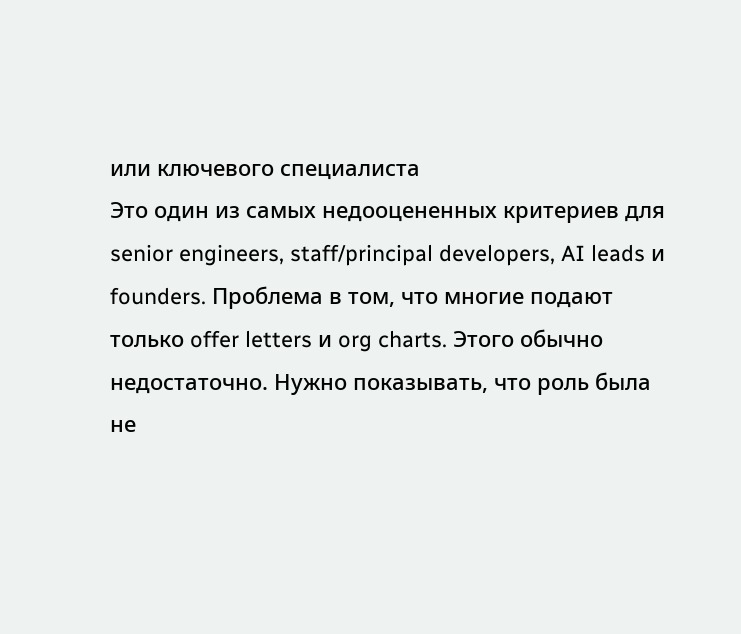или ключевого специалиста
Это один из самых недооцененных критериев для senior engineers, staff/principal developers, AI leads и founders. Проблема в том, что многие подают только offer letters и org charts. Этого обычно недостаточно. Нужно показывать, что роль была не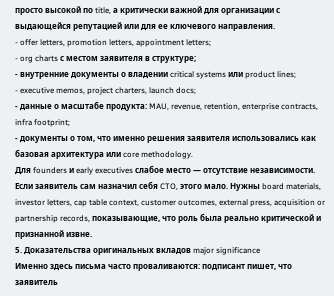просто высокой по title, а критически важной для организации с выдающейся репутацией или для ее ключевого направления.
- offer letters, promotion letters, appointment letters;
- org charts с местом заявителя в структуре;
- внутренние документы о владении critical systems или product lines;
- executive memos, project charters, launch docs;
- данные о масштабе продукта: MAU, revenue, retention, enterprise contracts, infra footprint;
- документы о том, что именно решения заявителя использовались как базовая архитектура или core methodology.
Для founders и early executives слабое место — отсутствие независимости. Если заявитель сам назначил себя CTO, этого мало. Нужны board materials, investor letters, cap table context, customer outcomes, external press, acquisition or partnership records, показывающие, что роль была реально критической и признанной извне.
5. Доказательства оригинальных вкладов major significance
Именно здесь письма часто проваливаются: подписант пишет, что заявитель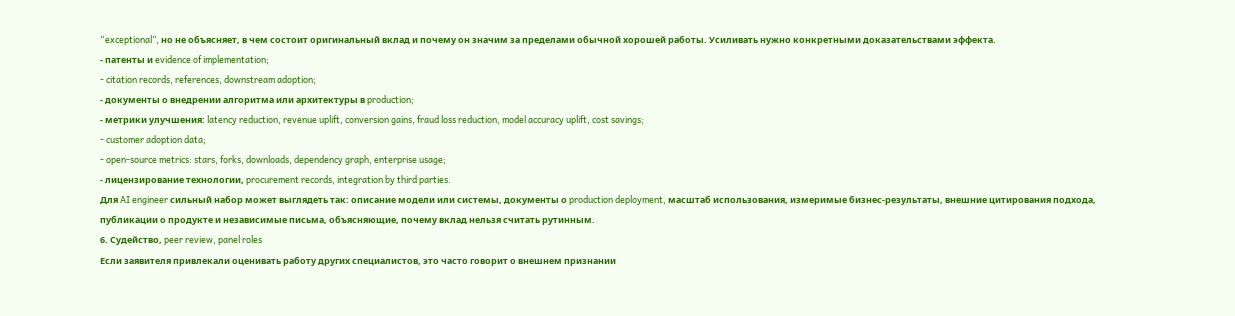“exceptional”, но не объясняет, в чем состоит оригинальный вклад и почему он значим за пределами обычной хорошей работы. Усиливать нужно конкретными доказательствами эффекта.
- патенты и evidence of implementation;
- citation records, references, downstream adoption;
- документы о внедрении алгоритма или архитектуры в production;
- метрики улучшения: latency reduction, revenue uplift, conversion gains, fraud loss reduction, model accuracy uplift, cost savings;
- customer adoption data;
- open-source metrics: stars, forks, downloads, dependency graph, enterprise usage;
- лицензирование технологии, procurement records, integration by third parties.
Для AI engineer сильный набор может выглядеть так: описание модели или системы, документы о production deployment, масштаб использования, измеримые бизнес-результаты, внешние цитирования подхода, публикации о продукте и независимые письма, объясняющие, почему вклад нельзя считать рутинным.
6. Судейство, peer review, panel roles
Если заявителя привлекали оценивать работу других специалистов, это часто говорит о внешнем признании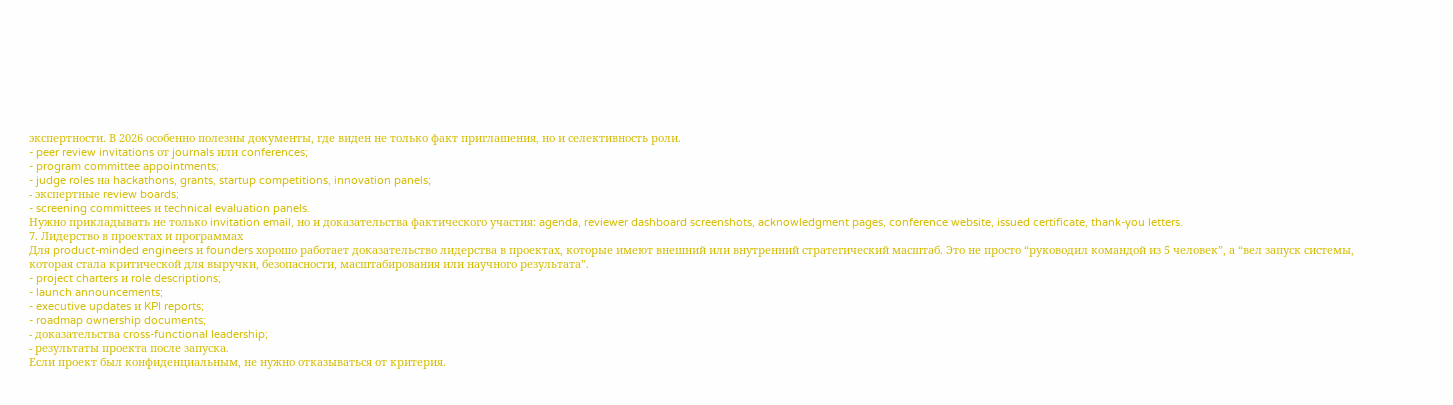экспертности. В 2026 особенно полезны документы, где виден не только факт приглашения, но и селективность роли.
- peer review invitations от journals или conferences;
- program committee appointments;
- judge roles на hackathons, grants, startup competitions, innovation panels;
- экспертные review boards;
- screening committees и technical evaluation panels.
Нужно прикладывать не только invitation email, но и доказательства фактического участия: agenda, reviewer dashboard screenshots, acknowledgment pages, conference website, issued certificate, thank-you letters.
7. Лидерство в проектах и программах
Для product-minded engineers и founders хорошо работает доказательство лидерства в проектах, которые имеют внешний или внутренний стратегический масштаб. Это не просто “руководил командой из 5 человек”, а “вел запуск системы, которая стала критической для выручки, безопасности, масштабирования или научного результата”.
- project charters и role descriptions;
- launch announcements;
- executive updates и KPI reports;
- roadmap ownership documents;
- доказательства cross-functional leadership;
- результаты проекта после запуска.
Если проект был конфиденциальным, не нужно отказываться от критерия.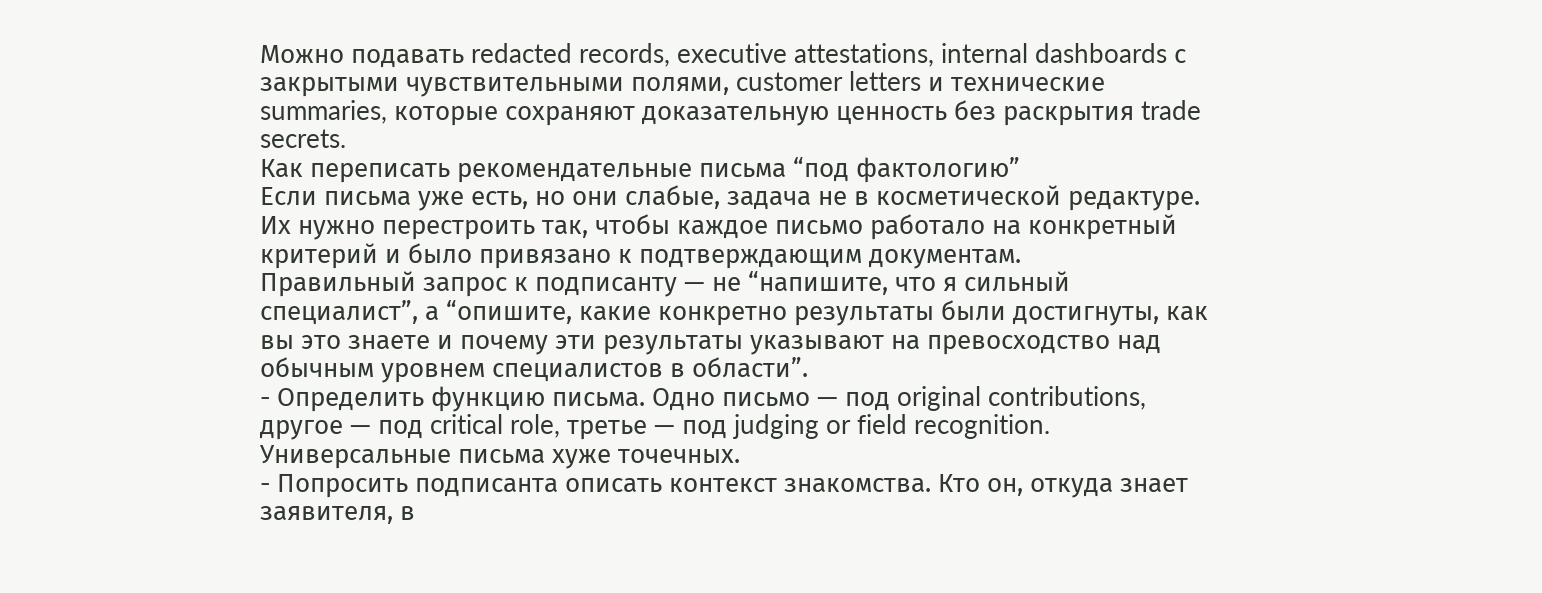Можно подавать redacted records, executive attestations, internal dashboards с закрытыми чувствительными полями, customer letters и технические summaries, которые сохраняют доказательную ценность без раскрытия trade secrets.
Как переписать рекомендательные письма “под фактологию”
Если письма уже есть, но они слабые, задача не в косметической редактуре. Их нужно перестроить так, чтобы каждое письмо работало на конкретный критерий и было привязано к подтверждающим документам.
Правильный запрос к подписанту — не “напишите, что я сильный специалист”, а “опишите, какие конкретно результаты были достигнуты, как вы это знаете и почему эти результаты указывают на превосходство над обычным уровнем специалистов в области”.
- Определить функцию письма. Одно письмо — под original contributions, другое — под critical role, третье — под judging or field recognition. Универсальные письма хуже точечных.
- Попросить подписанта описать контекст знакомства. Кто он, откуда знает заявителя, в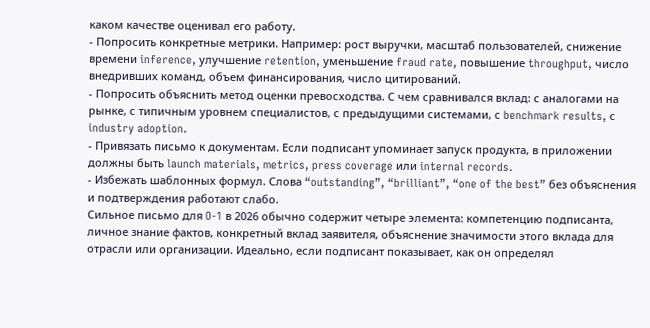каком качестве оценивал его работу.
- Попросить конкретные метрики. Например: рост выручки, масштаб пользователей, снижение времени inference, улучшение retention, уменьшение fraud rate, повышение throughput, число внедривших команд, объем финансирования, число цитирований.
- Попросить объяснить метод оценки превосходства. С чем сравнивался вклад: с аналогами на рынке, с типичным уровнем специалистов, с предыдущими системами, с benchmark results, с industry adoption.
- Привязать письмо к документам. Если подписант упоминает запуск продукта, в приложении должны быть launch materials, metrics, press coverage или internal records.
- Избежать шаблонных формул. Слова “outstanding”, “brilliant”, “one of the best” без объяснения и подтверждения работают слабо.
Сильное письмо для O-1 в 2026 обычно содержит четыре элемента: компетенцию подписанта, личное знание фактов, конкретный вклад заявителя, объяснение значимости этого вклада для отрасли или организации. Идеально, если подписант показывает, как он определял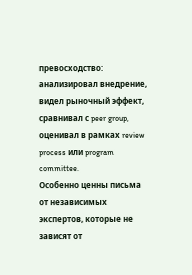превосходство: анализировал внедрение, видел рыночный эффект, сравнивал с peer group, оценивал в рамках review process или program committee.
Особенно ценны письма от независимых экспертов, которые не зависят от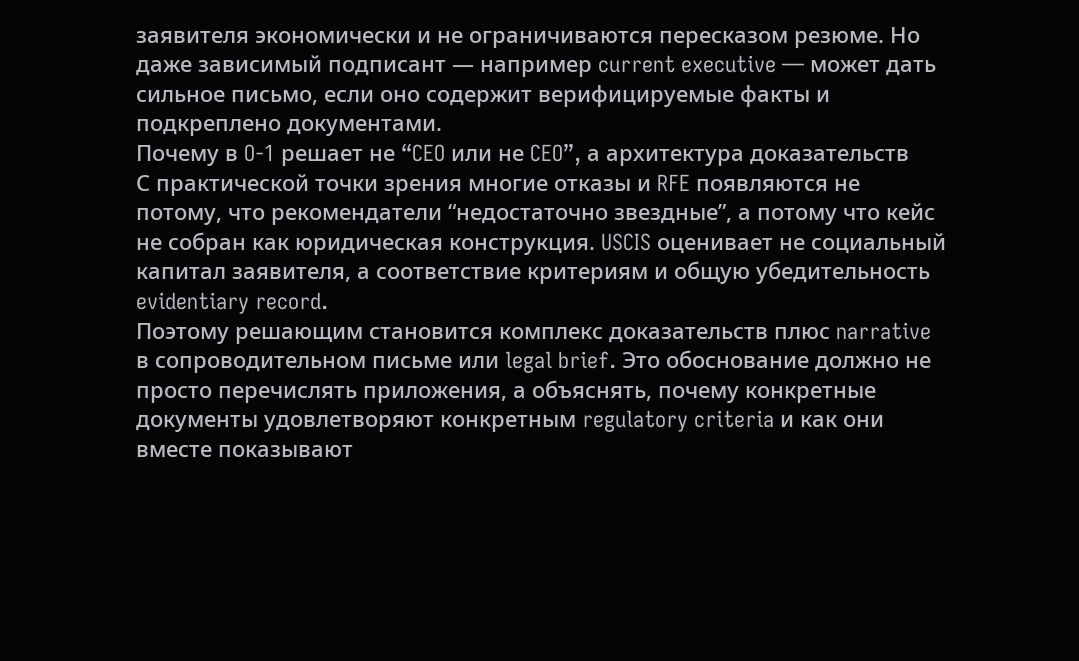заявителя экономически и не ограничиваются пересказом резюме. Но даже зависимый подписант — например current executive — может дать сильное письмо, если оно содержит верифицируемые факты и подкреплено документами.
Почему в O-1 решает не “CEO или не CEO”, а архитектура доказательств
С практической точки зрения многие отказы и RFE появляются не потому, что рекомендатели “недостаточно звездные”, а потому что кейс не собран как юридическая конструкция. USCIS оценивает не социальный капитал заявителя, а соответствие критериям и общую убедительность evidentiary record.
Поэтому решающим становится комплекс доказательств плюс narrative в сопроводительном письме или legal brief. Это обоснование должно не просто перечислять приложения, а объяснять, почему конкретные документы удовлетворяют конкретным regulatory criteria и как они вместе показывают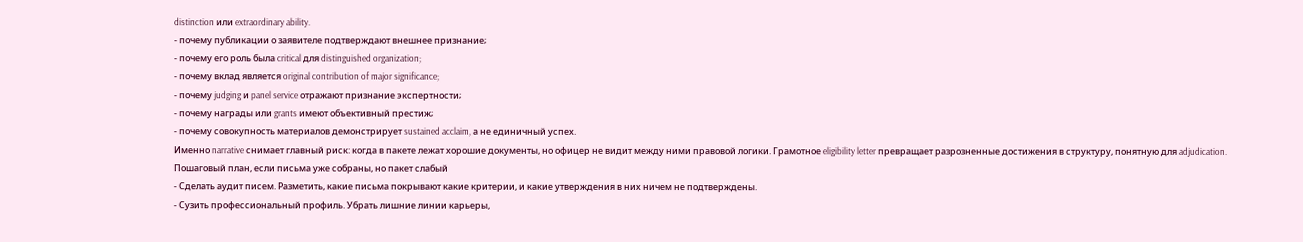distinction или extraordinary ability.
- почему публикации о заявителе подтверждают внешнее признание;
- почему его роль была critical для distinguished organization;
- почему вклад является original contribution of major significance;
- почему judging и panel service отражают признание экспертности;
- почему награды или grants имеют объективный престиж;
- почему совокупность материалов демонстрирует sustained acclaim, а не единичный успех.
Именно narrative снимает главный риск: когда в пакете лежат хорошие документы, но офицер не видит между ними правовой логики. Грамотное eligibility letter превращает разрозненные достижения в структуру, понятную для adjudication.
Пошаговый план, если письма уже собраны, но пакет слабый
- Сделать аудит писем. Разметить, какие письма покрывают какие критерии, и какие утверждения в них ничем не подтверждены.
- Сузить профессиональный профиль. Убрать лишние линии карьеры,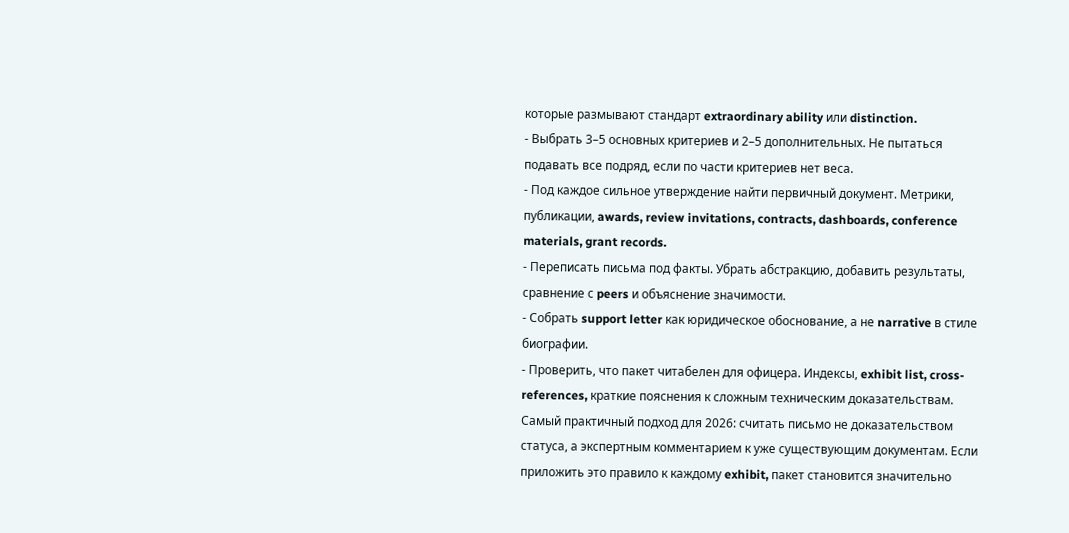которые размывают стандарт extraordinary ability или distinction.
- Выбрать 3–5 основных критериев и 2–5 дополнительных. Не пытаться подавать все подряд, если по части критериев нет веса.
- Под каждое сильное утверждение найти первичный документ. Метрики, публикации, awards, review invitations, contracts, dashboards, conference materials, grant records.
- Переписать письма под факты. Убрать абстракцию, добавить результаты, сравнение с peers и объяснение значимости.
- Собрать support letter как юридическое обоснование, а не narrative в стиле биографии.
- Проверить, что пакет читабелен для офицера. Индексы, exhibit list, cross-references, краткие пояснения к сложным техническим доказательствам.
Самый практичный подход для 2026: считать письмо не доказательством статуса, а экспертным комментарием к уже существующим документам. Если приложить это правило к каждому exhibit, пакет становится значительно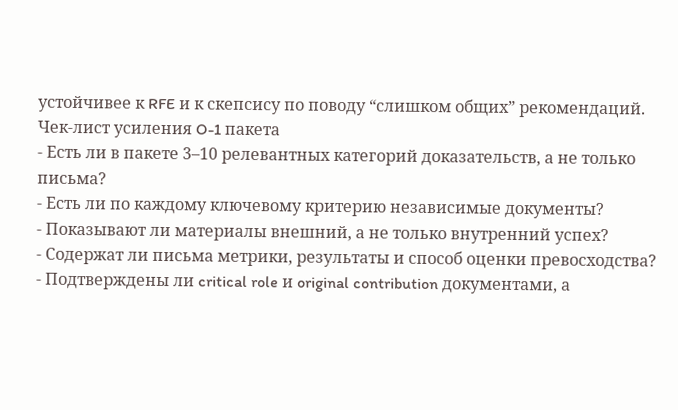устойчивее к RFE и к скепсису по поводу “слишком общих” рекомендаций.
Чек-лист усиления O-1 пакета
- Есть ли в пакете 3–10 релевантных категорий доказательств, а не только письма?
- Есть ли по каждому ключевому критерию независимые документы?
- Показывают ли материалы внешний, а не только внутренний успех?
- Содержат ли письма метрики, результаты и способ оценки превосходства?
- Подтверждены ли critical role и original contribution документами, а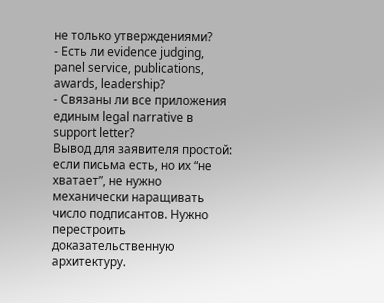не только утверждениями?
- Есть ли evidence judging, panel service, publications, awards, leadership?
- Связаны ли все приложения единым legal narrative в support letter?
Вывод для заявителя простой: если письма есть, но их “не хватает”, не нужно механически наращивать число подписантов. Нужно перестроить доказательственную архитектуру.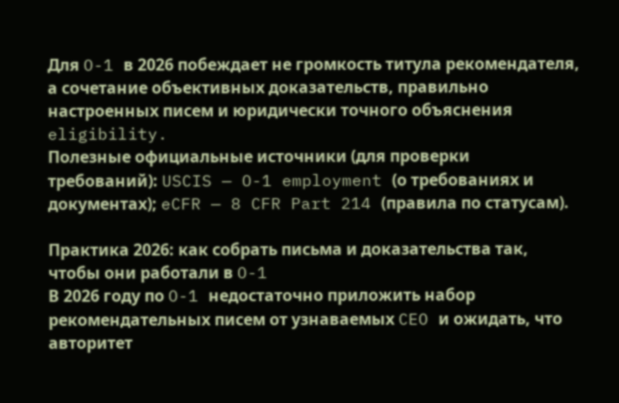Для O-1 в 2026 побеждает не громкость титула рекомендателя, а сочетание объективных доказательств, правильно настроенных писем и юридически точного объяснения eligibility.
Полезные официальные источники (для проверки требований): USCIS — O-1 employment (о требованиях и документах); eCFR — 8 CFR Part 214 (правила по статусам).

Практика 2026: как собрать письма и доказательства так, чтобы они работали в O-1
В 2026 году по O-1 недостаточно приложить набор рекомендательных писем от узнаваемых CEO и ожидать, что авторитет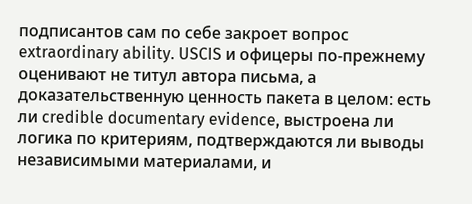подписантов сам по себе закроет вопрос extraordinary ability. USCIS и офицеры по-прежнему оценивают не титул автора письма, а доказательственную ценность пакета в целом: есть ли credible documentary evidence, выстроена ли логика по критериям, подтверждаются ли выводы независимыми материалами, и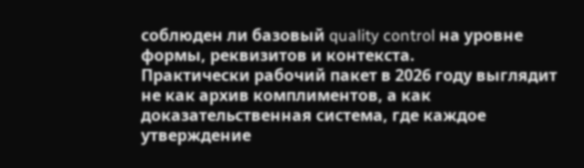соблюден ли базовый quality control на уровне формы, реквизитов и контекста.
Практически рабочий пакет в 2026 году выглядит не как архив комплиментов, а как доказательственная система, где каждое утверждение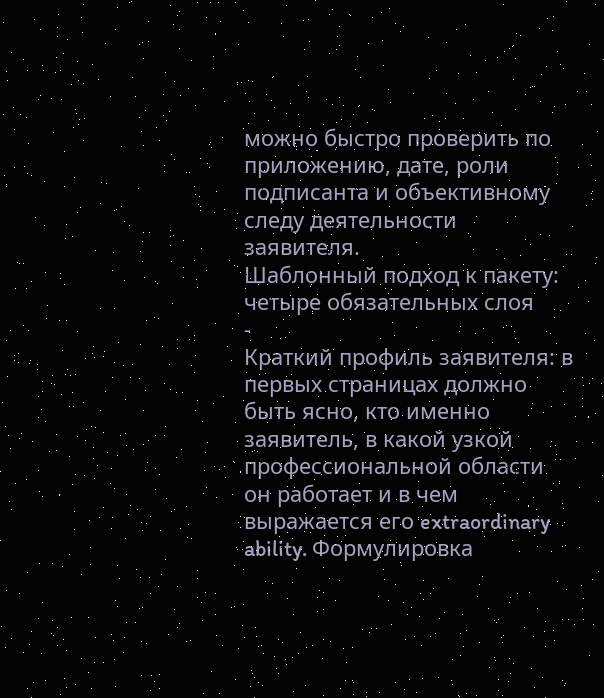можно быстро проверить по приложению, дате, роли подписанта и объективному следу деятельности заявителя.
Шаблонный подход к пакету: четыре обязательных слоя
-
Краткий профиль заявителя: в первых страницах должно быть ясно, кто именно заявитель, в какой узкой профессиональной области он работает и в чем выражается его extraordinary ability. Формулировка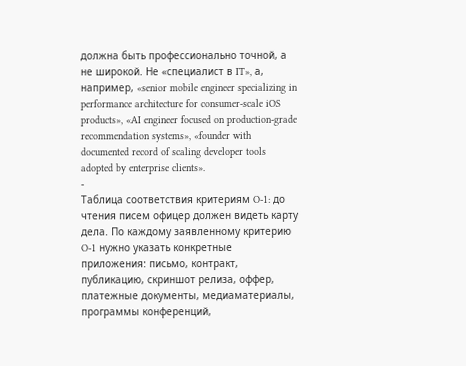должна быть профессионально точной, а не широкой. Не «специалист в IT», а, например, «senior mobile engineer specializing in performance architecture for consumer-scale iOS products», «AI engineer focused on production-grade recommendation systems», «founder with documented record of scaling developer tools adopted by enterprise clients».
-
Таблица соответствия критериям O-1: до чтения писем офицер должен видеть карту дела. По каждому заявленному критерию O-1 нужно указать конкретные приложения: письмо, контракт, публикацию, скриншот релиза, оффер, платежные документы, медиаматериалы, программы конференций,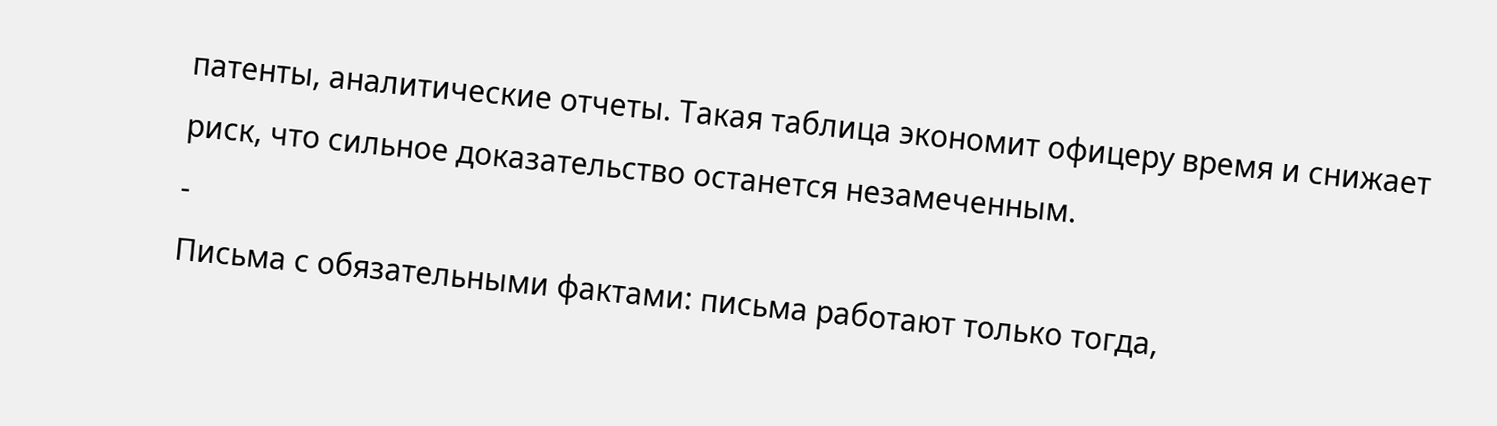патенты, аналитические отчеты. Такая таблица экономит офицеру время и снижает риск, что сильное доказательство останется незамеченным.
-
Письма с обязательными фактами: письма работают только тогда,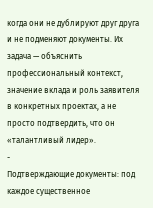когда они не дублируют друг друга и не подменяют документы. Их задача — объяснить профессиональный контекст, значение вклада и роль заявителя в конкретных проектах, а не просто подтвердить, что он «талантливый лидер».
-
Подтверждающие документы: под каждое существенное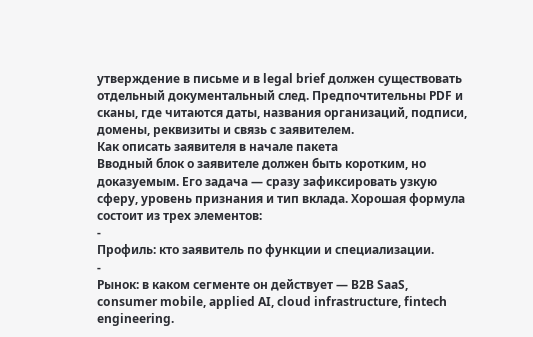утверждение в письме и в legal brief должен существовать отдельный документальный след. Предпочтительны PDF и сканы, где читаются даты, названия организаций, подписи, домены, реквизиты и связь с заявителем.
Как описать заявителя в начале пакета
Вводный блок о заявителе должен быть коротким, но доказуемым. Его задача — сразу зафиксировать узкую сферу, уровень признания и тип вклада. Хорошая формула состоит из трех элементов:
-
Профиль: кто заявитель по функции и специализации.
-
Рынок: в каком сегменте он действует — B2B SaaS, consumer mobile, applied AI, cloud infrastructure, fintech engineering.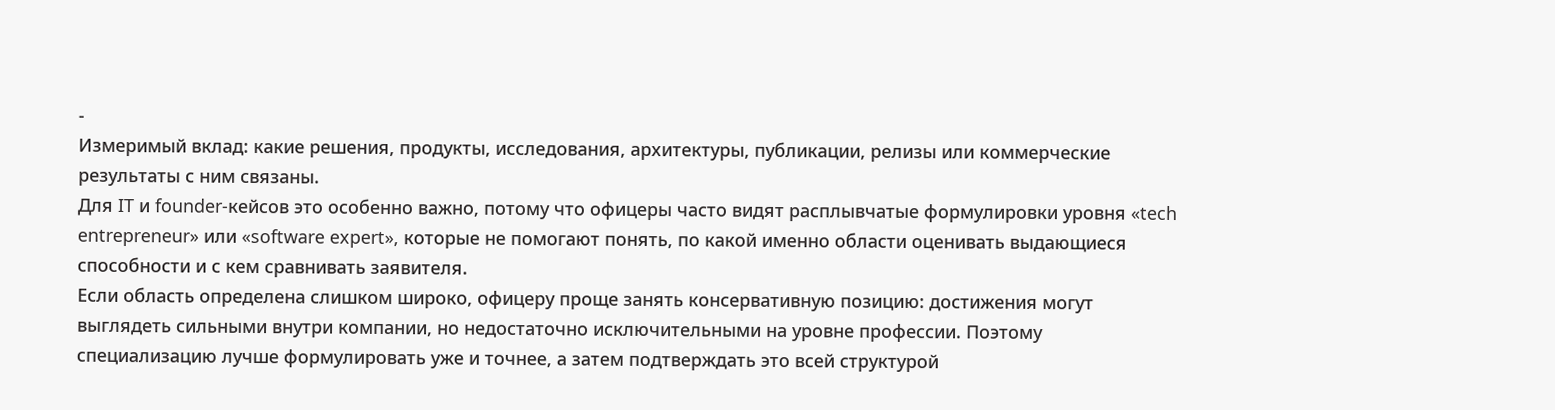-
Измеримый вклад: какие решения, продукты, исследования, архитектуры, публикации, релизы или коммерческие результаты с ним связаны.
Для IT и founder-кейсов это особенно важно, потому что офицеры часто видят расплывчатые формулировки уровня «tech entrepreneur» или «software expert», которые не помогают понять, по какой именно области оценивать выдающиеся способности и с кем сравнивать заявителя.
Если область определена слишком широко, офицеру проще занять консервативную позицию: достижения могут выглядеть сильными внутри компании, но недостаточно исключительными на уровне профессии. Поэтому специализацию лучше формулировать уже и точнее, а затем подтверждать это всей структурой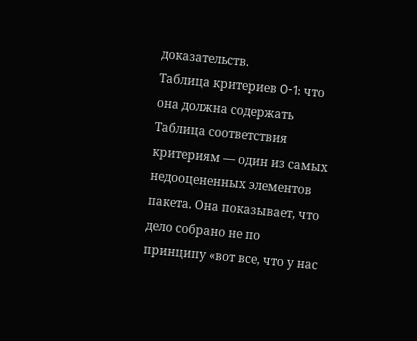доказательств.
Таблица критериев O-1: что она должна содержать
Таблица соответствия критериям — один из самых недооцененных элементов пакета. Она показывает, что дело собрано не по принципу «вот все, что у нас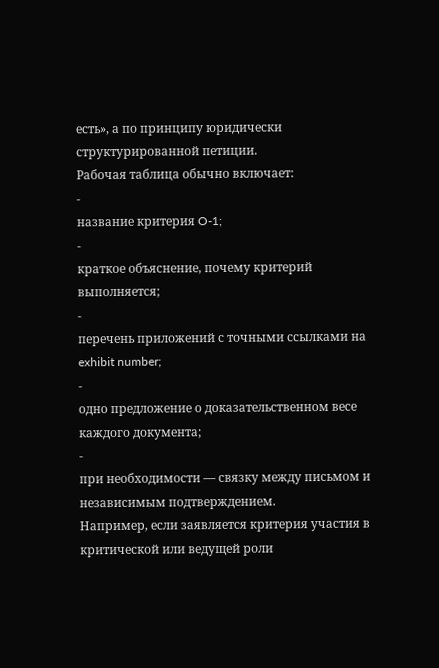есть», а по принципу юридически структурированной петиции.
Рабочая таблица обычно включает:
-
название критерия O-1;
-
краткое объяснение, почему критерий выполняется;
-
перечень приложений с точными ссылками на exhibit number;
-
одно предложение о доказательственном весе каждого документа;
-
при необходимости — связку между письмом и независимым подтверждением.
Например, если заявляется критерия участия в критической или ведущей роли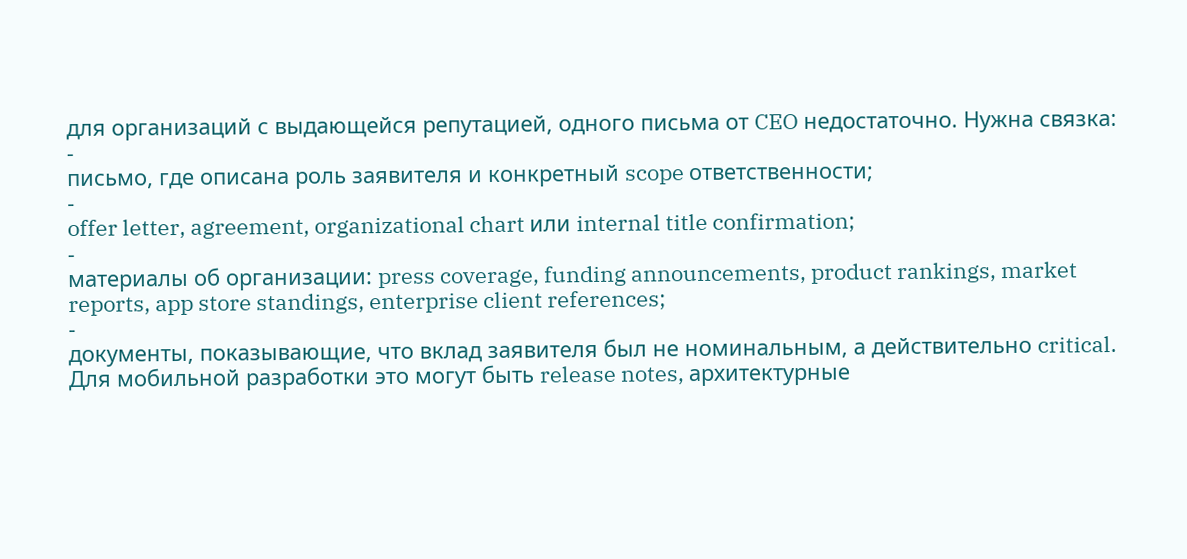для организаций с выдающейся репутацией, одного письма от CEO недостаточно. Нужна связка:
-
письмо, где описана роль заявителя и конкретный scope ответственности;
-
offer letter, agreement, organizational chart или internal title confirmation;
-
материалы об организации: press coverage, funding announcements, product rankings, market reports, app store standings, enterprise client references;
-
документы, показывающие, что вклад заявителя был не номинальным, а действительно critical.
Для мобильной разработки это могут быть release notes, архитектурные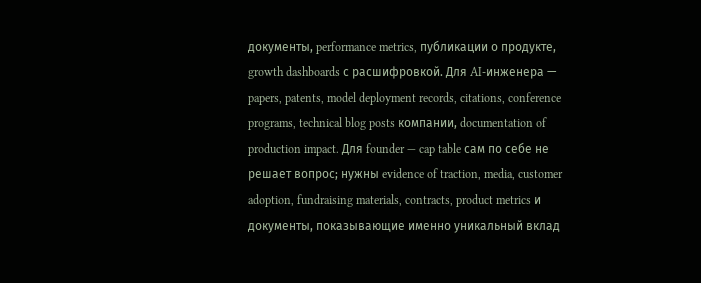документы, performance metrics, публикации о продукте, growth dashboards с расшифровкой. Для AI-инженера — papers, patents, model deployment records, citations, conference programs, technical blog posts компании, documentation of production impact. Для founder — cap table сам по себе не решает вопрос; нужны evidence of traction, media, customer adoption, fundraising materials, contracts, product metrics и документы, показывающие именно уникальный вклад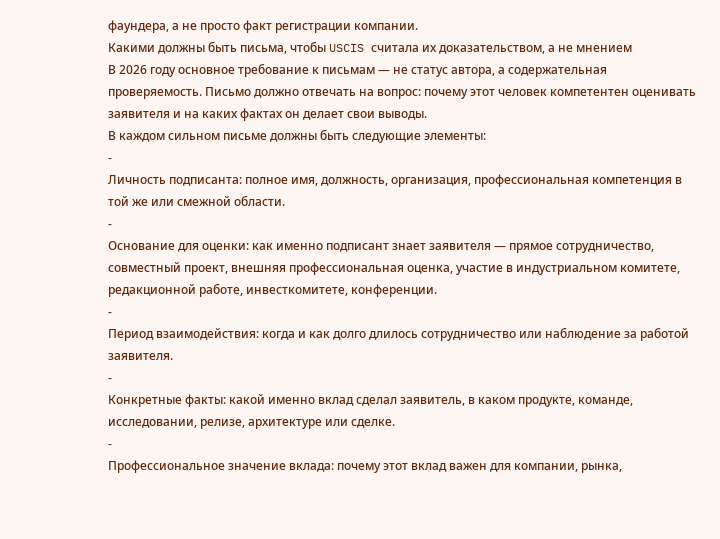фаундера, а не просто факт регистрации компании.
Какими должны быть письма, чтобы USCIS считала их доказательством, а не мнением
В 2026 году основное требование к письмам — не статус автора, а содержательная проверяемость. Письмо должно отвечать на вопрос: почему этот человек компетентен оценивать заявителя и на каких фактах он делает свои выводы.
В каждом сильном письме должны быть следующие элементы:
-
Личность подписанта: полное имя, должность, организация, профессиональная компетенция в той же или смежной области.
-
Основание для оценки: как именно подписант знает заявителя — прямое сотрудничество, совместный проект, внешняя профессиональная оценка, участие в индустриальном комитете, редакционной работе, инвесткомитете, конференции.
-
Период взаимодействия: когда и как долго длилось сотрудничество или наблюдение за работой заявителя.
-
Конкретные факты: какой именно вклад сделал заявитель, в каком продукте, команде, исследовании, релизе, архитектуре или сделке.
-
Профессиональное значение вклада: почему этот вклад важен для компании, рынка,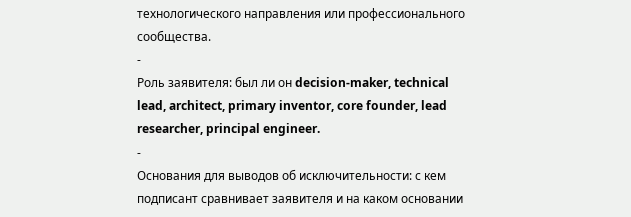технологического направления или профессионального сообщества.
-
Роль заявителя: был ли он decision-maker, technical lead, architect, primary inventor, core founder, lead researcher, principal engineer.
-
Основания для выводов об исключительности: с кем подписант сравнивает заявителя и на каком основании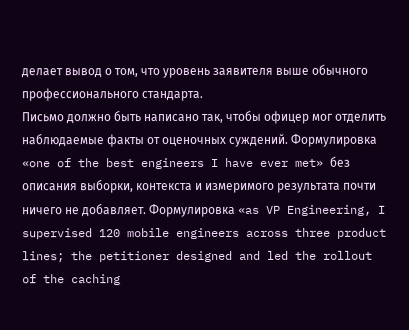делает вывод о том, что уровень заявителя выше обычного профессионального стандарта.
Письмо должно быть написано так, чтобы офицер мог отделить наблюдаемые факты от оценочных суждений. Формулировка «one of the best engineers I have ever met» без описания выборки, контекста и измеримого результата почти ничего не добавляет. Формулировка «as VP Engineering, I supervised 120 mobile engineers across three product lines; the petitioner designed and led the rollout of the caching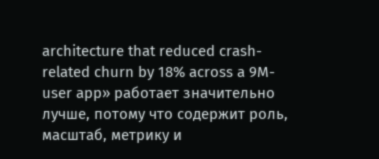architecture that reduced crash-related churn by 18% across a 9M-user app» работает значительно лучше, потому что содержит роль, масштаб, метрику и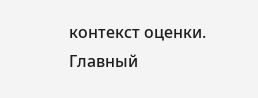контекст оценки.
Главный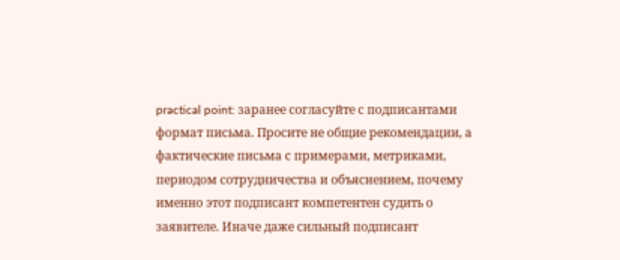practical point: заранее согласуйте с подписантами формат письма. Просите не общие рекомендации, а фактические письма с примерами, метриками, периодом сотрудничества и объяснением, почему именно этот подписант компетентен судить о заявителе. Иначе даже сильный подписант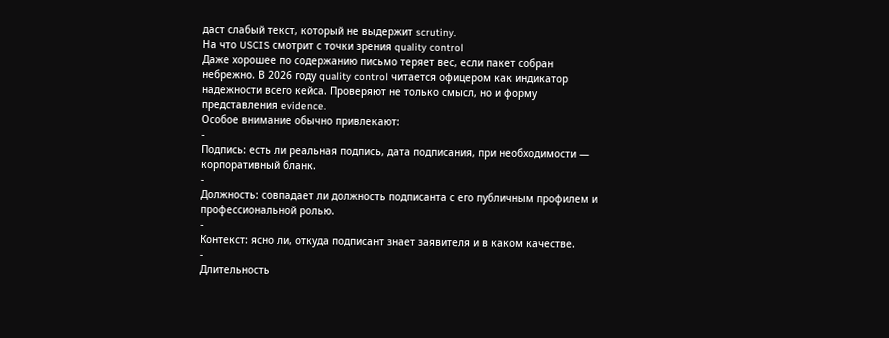даст слабый текст, который не выдержит scrutiny.
На что USCIS смотрит с точки зрения quality control
Даже хорошее по содержанию письмо теряет вес, если пакет собран небрежно. В 2026 году quality control читается офицером как индикатор надежности всего кейса. Проверяют не только смысл, но и форму представления evidence.
Особое внимание обычно привлекают:
-
Подпись: есть ли реальная подпись, дата подписания, при необходимости — корпоративный бланк.
-
Должность: совпадает ли должность подписанта с его публичным профилем и профессиональной ролью.
-
Контекст: ясно ли, откуда подписант знает заявителя и в каком качестве.
-
Длительность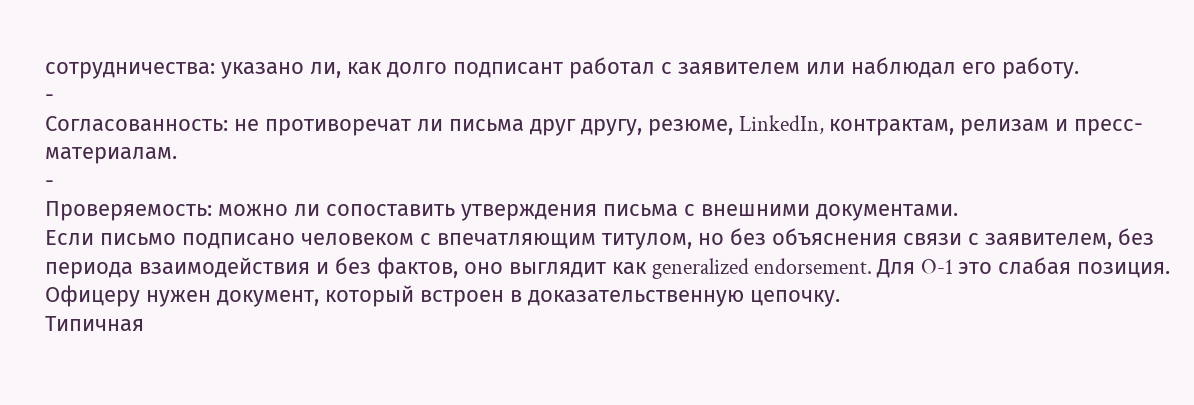сотрудничества: указано ли, как долго подписант работал с заявителем или наблюдал его работу.
-
Согласованность: не противоречат ли письма друг другу, резюме, LinkedIn, контрактам, релизам и пресс-материалам.
-
Проверяемость: можно ли сопоставить утверждения письма с внешними документами.
Если письмо подписано человеком с впечатляющим титулом, но без объяснения связи с заявителем, без периода взаимодействия и без фактов, оно выглядит как generalized endorsement. Для O-1 это слабая позиция. Офицеру нужен документ, который встроен в доказательственную цепочку.
Типичная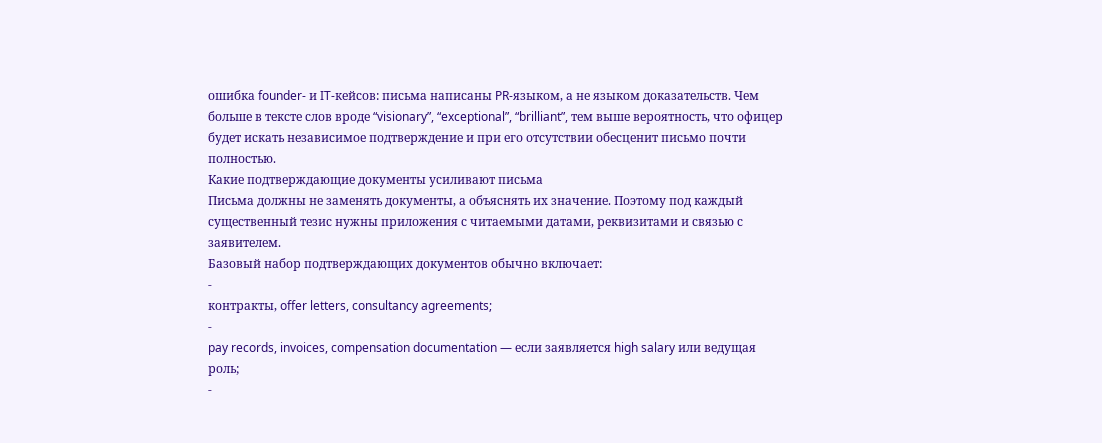ошибка founder- и IT-кейсов: письма написаны PR-языком, а не языком доказательств. Чем больше в тексте слов вроде “visionary”, “exceptional”, “brilliant”, тем выше вероятность, что офицер будет искать независимое подтверждение и при его отсутствии обесценит письмо почти полностью.
Какие подтверждающие документы усиливают письма
Письма должны не заменять документы, а объяснять их значение. Поэтому под каждый существенный тезис нужны приложения с читаемыми датами, реквизитами и связью с заявителем.
Базовый набор подтверждающих документов обычно включает:
-
контракты, offer letters, consultancy agreements;
-
pay records, invoices, compensation documentation — если заявляется high salary или ведущая роль;
-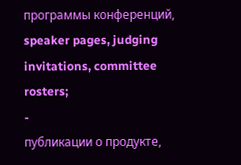программы конференций, speaker pages, judging invitations, committee rosters;
-
публикации о продукте,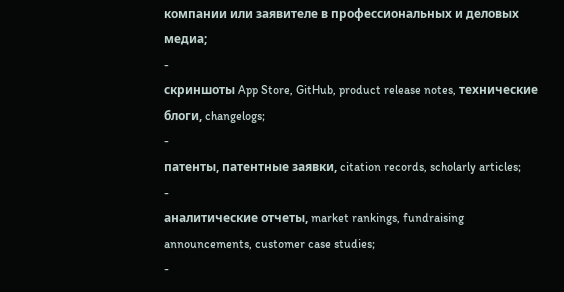компании или заявителе в профессиональных и деловых медиа;
-
скриншоты App Store, GitHub, product release notes, технические блоги, changelogs;
-
патенты, патентные заявки, citation records, scholarly articles;
-
аналитические отчеты, market rankings, fundraising announcements, customer case studies;
-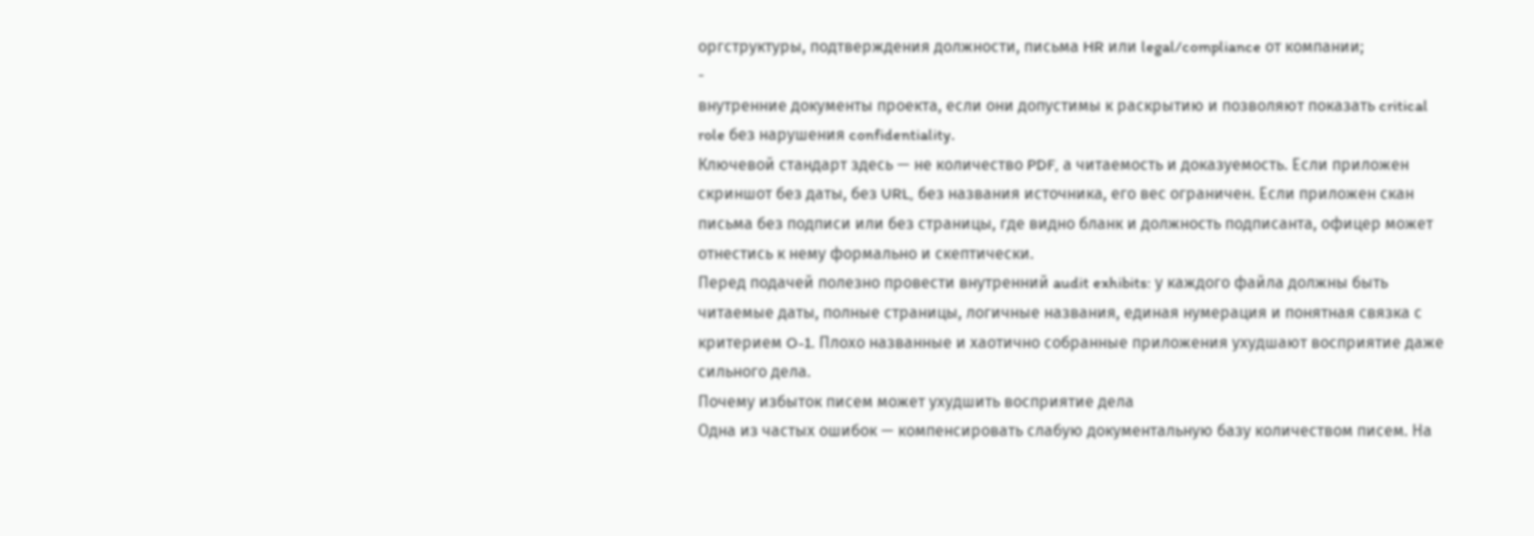оргструктуры, подтверждения должности, письма HR или legal/compliance от компании;
-
внутренние документы проекта, если они допустимы к раскрытию и позволяют показать critical role без нарушения confidentiality.
Ключевой стандарт здесь — не количество PDF, а читаемость и доказуемость. Если приложен скриншот без даты, без URL, без названия источника, его вес ограничен. Если приложен скан письма без подписи или без страницы, где видно бланк и должность подписанта, офицер может отнестись к нему формально и скептически.
Перед подачей полезно провести внутренний audit exhibits: у каждого файла должны быть читаемые даты, полные страницы, логичные названия, единая нумерация и понятная связка с критерием O-1. Плохо названные и хаотично собранные приложения ухудшают восприятие даже сильного дела.
Почему избыток писем может ухудшить восприятие дела
Одна из частых ошибок — компенсировать слабую документальную базу количеством писем. На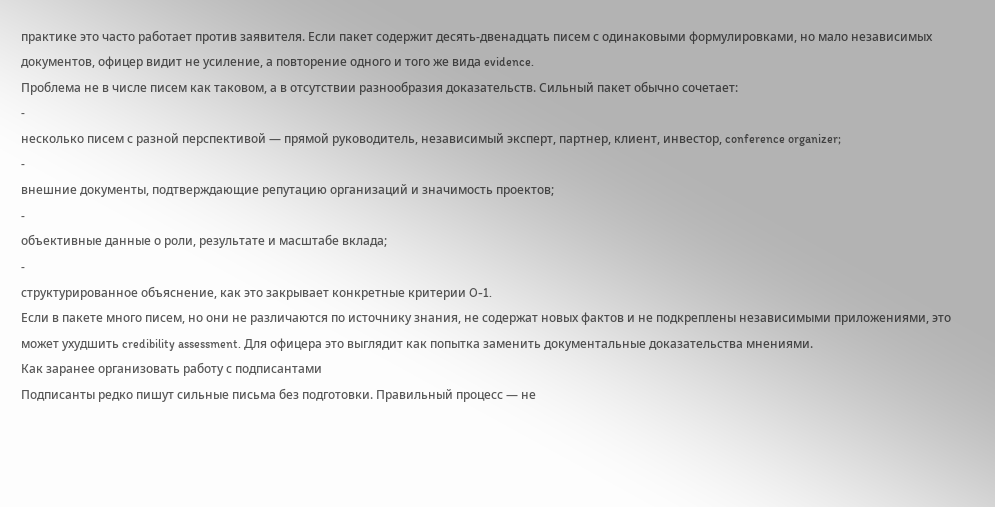практике это часто работает против заявителя. Если пакет содержит десять-двенадцать писем с одинаковыми формулировками, но мало независимых документов, офицер видит не усиление, а повторение одного и того же вида evidence.
Проблема не в числе писем как таковом, а в отсутствии разнообразия доказательств. Сильный пакет обычно сочетает:
-
несколько писем с разной перспективой — прямой руководитель, независимый эксперт, партнер, клиент, инвестор, conference organizer;
-
внешние документы, подтверждающие репутацию организаций и значимость проектов;
-
объективные данные о роли, результате и масштабе вклада;
-
структурированное объяснение, как это закрывает конкретные критерии O-1.
Если в пакете много писем, но они не различаются по источнику знания, не содержат новых фактов и не подкреплены независимыми приложениями, это может ухудшить credibility assessment. Для офицера это выглядит как попытка заменить документальные доказательства мнениями.
Как заранее организовать работу с подписантами
Подписанты редко пишут сильные письма без подготовки. Правильный процесс — не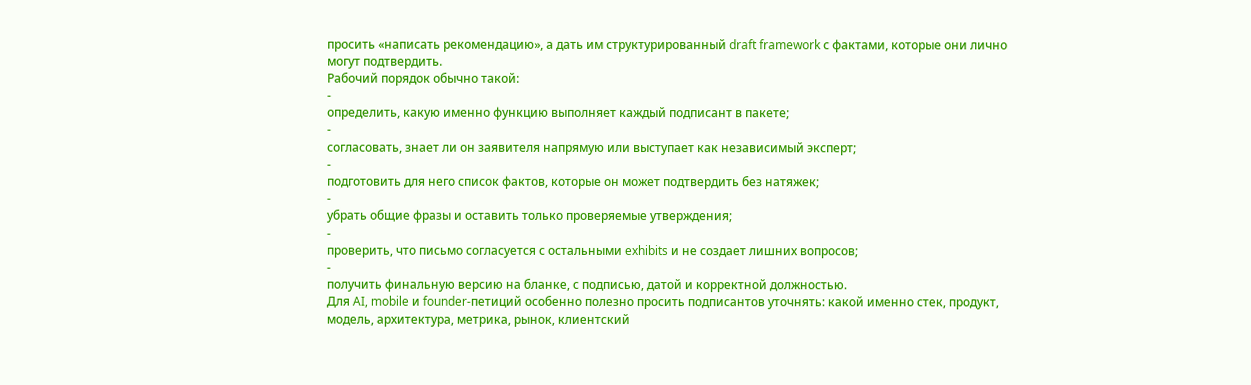просить «написать рекомендацию», а дать им структурированный draft framework с фактами, которые они лично могут подтвердить.
Рабочий порядок обычно такой:
-
определить, какую именно функцию выполняет каждый подписант в пакете;
-
согласовать, знает ли он заявителя напрямую или выступает как независимый эксперт;
-
подготовить для него список фактов, которые он может подтвердить без натяжек;
-
убрать общие фразы и оставить только проверяемые утверждения;
-
проверить, что письмо согласуется с остальными exhibits и не создает лишних вопросов;
-
получить финальную версию на бланке, с подписью, датой и корректной должностью.
Для AI, mobile и founder-петиций особенно полезно просить подписантов уточнять: какой именно стек, продукт, модель, архитектура, метрика, рынок, клиентский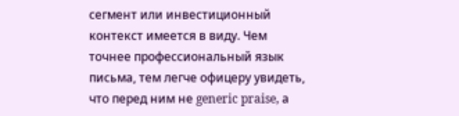сегмент или инвестиционный контекст имеется в виду. Чем точнее профессиональный язык письма, тем легче офицеру увидеть, что перед ним не generic praise, а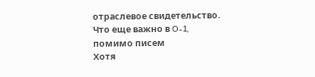отраслевое свидетельство.
Что еще важно в O-1, помимо писем
Хотя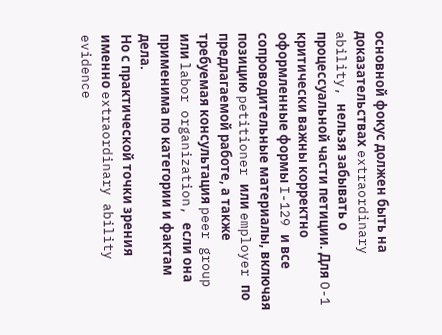основной фокус должен быть на доказательствах extraordinary ability, нельзя забывать о процессуальной части петиции. Для O-1 критически важны корректно оформленные формы I-129 и все сопроводительные материалы, включая позицию petitioner или employer по предлагаемой работе, а также требуемая консультация peer group или labor organization, если она применима по категории и фактам дела.
Но с практической точки зрения именно extraordinary ability evidence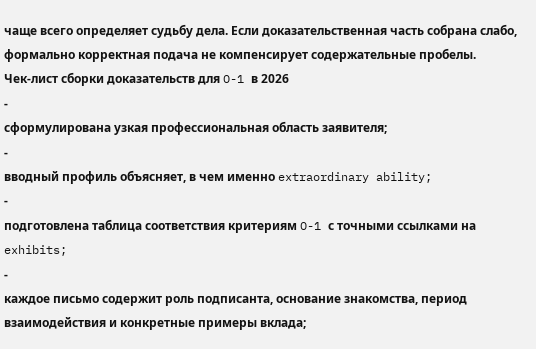чаще всего определяет судьбу дела. Если доказательственная часть собрана слабо, формально корректная подача не компенсирует содержательные пробелы.
Чек-лист сборки доказательств для O-1 в 2026
-
сформулирована узкая профессиональная область заявителя;
-
вводный профиль объясняет, в чем именно extraordinary ability;
-
подготовлена таблица соответствия критериям O-1 с точными ссылками на exhibits;
-
каждое письмо содержит роль подписанта, основание знакомства, период взаимодействия и конкретные примеры вклада;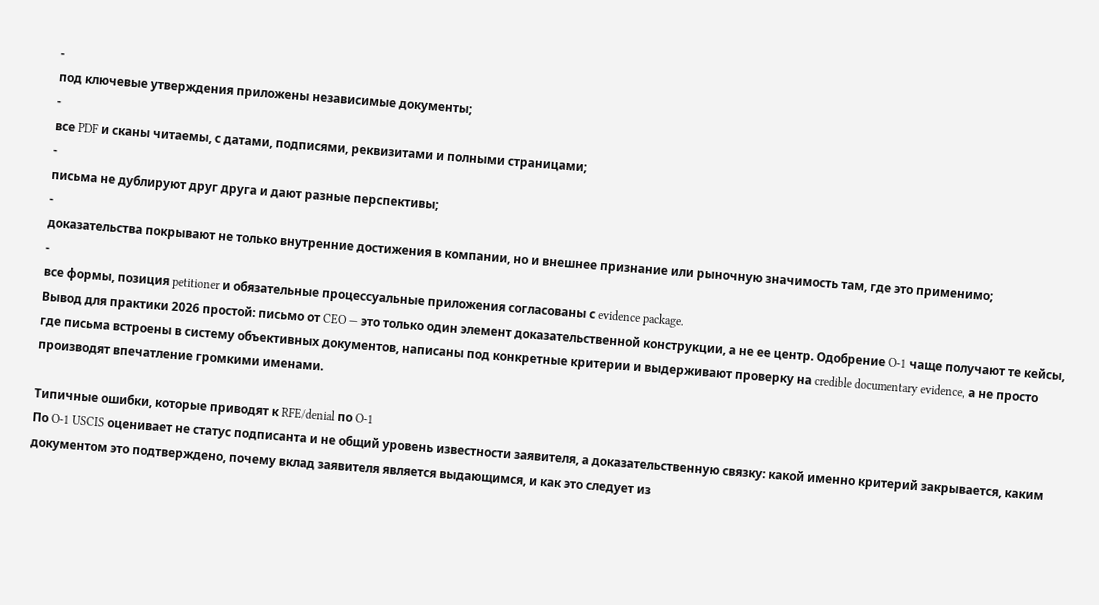-
под ключевые утверждения приложены независимые документы;
-
все PDF и сканы читаемы, с датами, подписями, реквизитами и полными страницами;
-
письма не дублируют друг друга и дают разные перспективы;
-
доказательства покрывают не только внутренние достижения в компании, но и внешнее признание или рыночную значимость там, где это применимо;
-
все формы, позиция petitioner и обязательные процессуальные приложения согласованы с evidence package.
Вывод для практики 2026 простой: письмо от CEO — это только один элемент доказательственной конструкции, а не ее центр. Одобрение O-1 чаще получают те кейсы, где письма встроены в систему объективных документов, написаны под конкретные критерии и выдерживают проверку на credible documentary evidence, а не просто производят впечатление громкими именами.

Типичные ошибки, которые приводят к RFE/denial по O-1
По O-1 USCIS оценивает не статус подписанта и не общий уровень известности заявителя, а доказательственную связку: какой именно критерий закрывается, каким документом это подтверждено, почему вклад заявителя является выдающимся, и как это следует из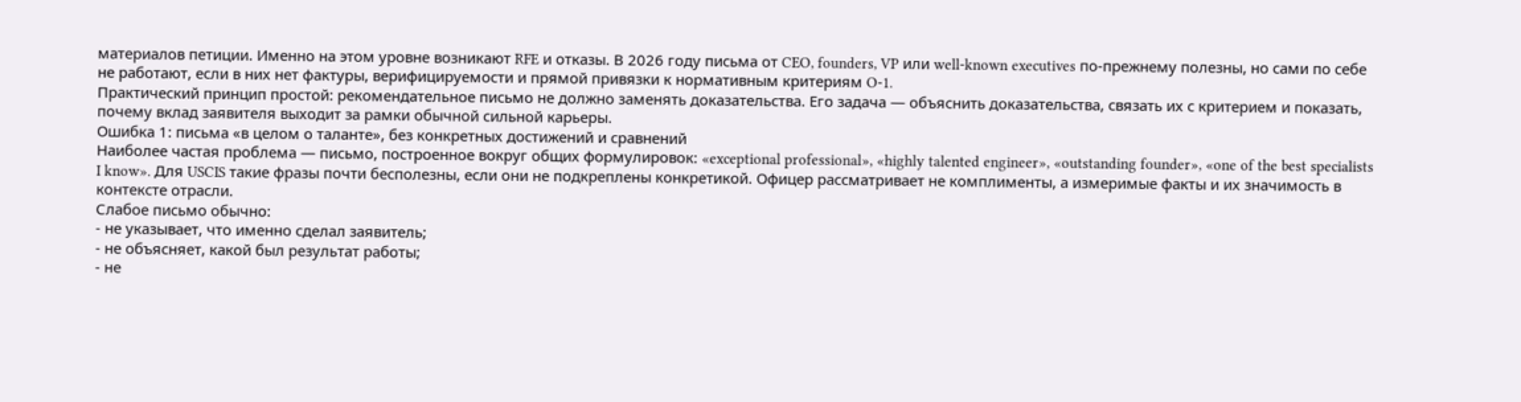материалов петиции. Именно на этом уровне возникают RFE и отказы. В 2026 году письма от CEO, founders, VP или well-known executives по-прежнему полезны, но сами по себе не работают, если в них нет фактуры, верифицируемости и прямой привязки к нормативным критериям O-1.
Практический принцип простой: рекомендательное письмо не должно заменять доказательства. Его задача — объяснить доказательства, связать их с критерием и показать, почему вклад заявителя выходит за рамки обычной сильной карьеры.
Ошибка 1: письма «в целом о таланте», без конкретных достижений и сравнений
Наиболее частая проблема — письмо, построенное вокруг общих формулировок: «exceptional professional», «highly talented engineer», «outstanding founder», «one of the best specialists I know». Для USCIS такие фразы почти бесполезны, если они не подкреплены конкретикой. Офицер рассматривает не комплименты, а измеримые факты и их значимость в контексте отрасли.
Слабое письмо обычно:
- не указывает, что именно сделал заявитель;
- не объясняет, какой был результат работы;
- не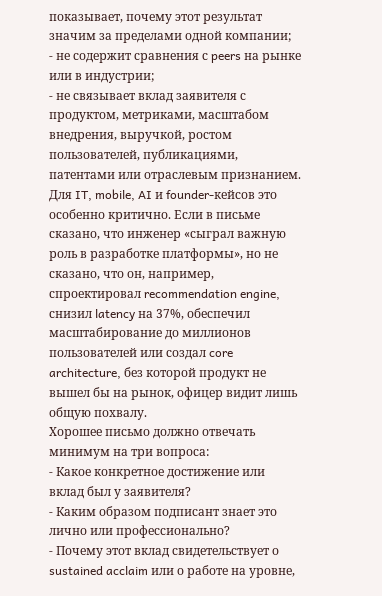показывает, почему этот результат значим за пределами одной компании;
- не содержит сравнения с peers на рынке или в индустрии;
- не связывает вклад заявителя с продуктом, метриками, масштабом внедрения, выручкой, ростом пользователей, публикациями, патентами или отраслевым признанием.
Для IT, mobile, AI и founder-кейсов это особенно критично. Если в письме сказано, что инженер «сыграл важную роль в разработке платформы», но не сказано, что он, например, спроектировал recommendation engine, снизил latency на 37%, обеспечил масштабирование до миллионов пользователей или создал core architecture, без которой продукт не вышел бы на рынок, офицер видит лишь общую похвалу.
Хорошее письмо должно отвечать минимум на три вопроса:
- Какое конкретное достижение или вклад был у заявителя?
- Каким образом подписант знает это лично или профессионально?
- Почему этот вклад свидетельствует о sustained acclaim или о работе на уровне,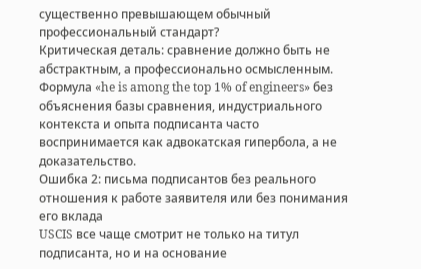существенно превышающем обычный профессиональный стандарт?
Критическая деталь: сравнение должно быть не абстрактным, а профессионально осмысленным. Формула «he is among the top 1% of engineers» без объяснения базы сравнения, индустриального контекста и опыта подписанта часто воспринимается как адвокатская гипербола, а не доказательство.
Ошибка 2: письма подписантов без реального отношения к работе заявителя или без понимания его вклада
USCIS все чаще смотрит не только на титул подписанта, но и на основание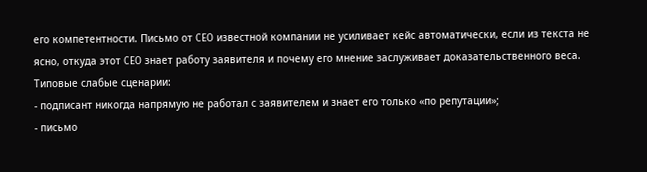его компетентности. Письмо от CEO известной компании не усиливает кейс автоматически, если из текста не ясно, откуда этот CEO знает работу заявителя и почему его мнение заслуживает доказательственного веса.
Типовые слабые сценарии:
- подписант никогда напрямую не работал с заявителем и знает его только «по репутации»;
- письмо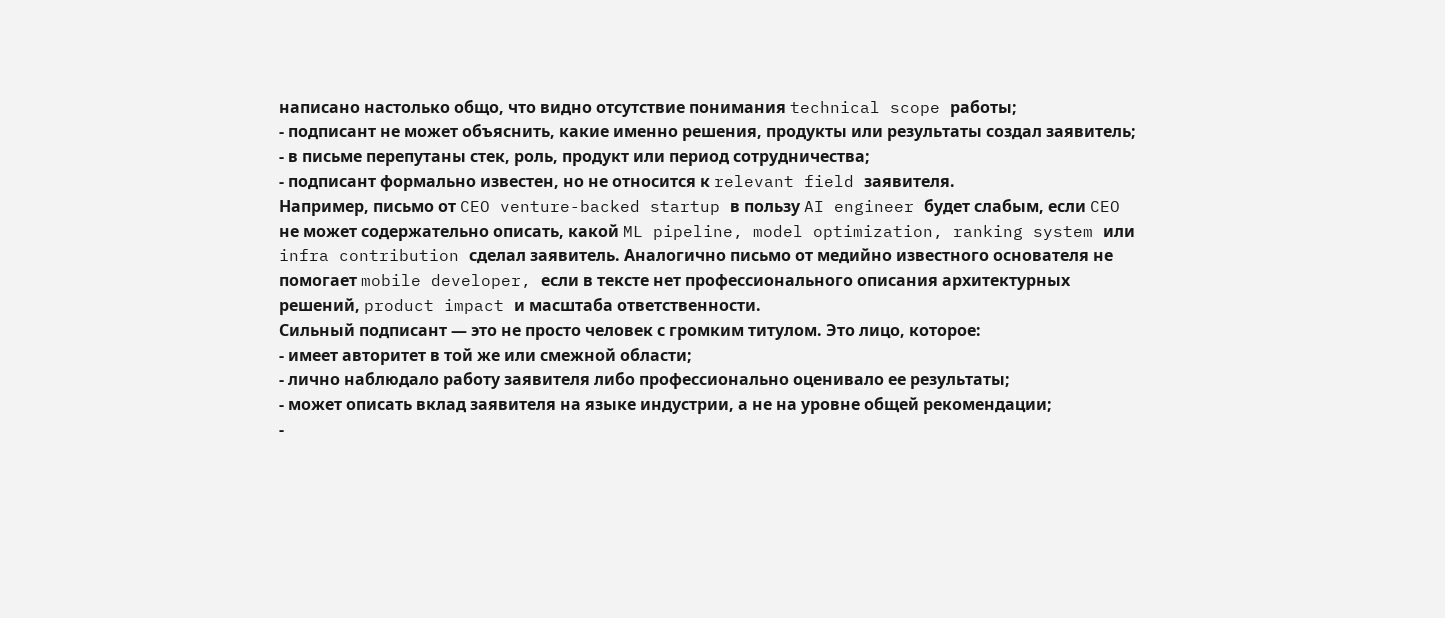написано настолько общо, что видно отсутствие понимания technical scope работы;
- подписант не может объяснить, какие именно решения, продукты или результаты создал заявитель;
- в письме перепутаны стек, роль, продукт или период сотрудничества;
- подписант формально известен, но не относится к relevant field заявителя.
Например, письмо от CEO venture-backed startup в пользу AI engineer будет слабым, если CEO не может содержательно описать, какой ML pipeline, model optimization, ranking system или infra contribution сделал заявитель. Аналогично письмо от медийно известного основателя не помогает mobile developer, если в тексте нет профессионального описания архитектурных решений, product impact и масштаба ответственности.
Сильный подписант — это не просто человек с громким титулом. Это лицо, которое:
- имеет авторитет в той же или смежной области;
- лично наблюдало работу заявителя либо профессионально оценивало ее результаты;
- может описать вклад заявителя на языке индустрии, а не на уровне общей рекомендации;
-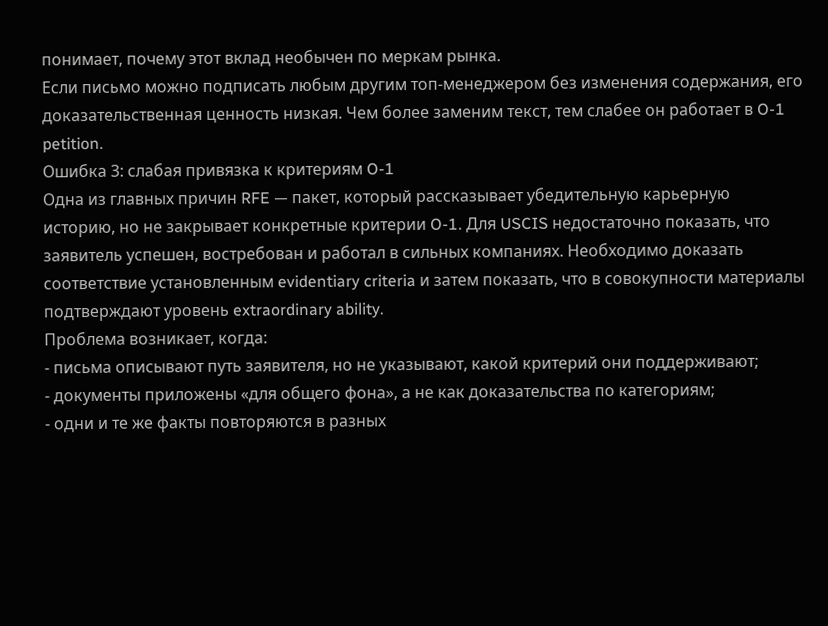понимает, почему этот вклад необычен по меркам рынка.
Если письмо можно подписать любым другим топ-менеджером без изменения содержания, его доказательственная ценность низкая. Чем более заменим текст, тем слабее он работает в O-1 petition.
Ошибка 3: слабая привязка к критериям O-1
Одна из главных причин RFE — пакет, который рассказывает убедительную карьерную историю, но не закрывает конкретные критерии O-1. Для USCIS недостаточно показать, что заявитель успешен, востребован и работал в сильных компаниях. Необходимо доказать соответствие установленным evidentiary criteria и затем показать, что в совокупности материалы подтверждают уровень extraordinary ability.
Проблема возникает, когда:
- письма описывают путь заявителя, но не указывают, какой критерий они поддерживают;
- документы приложены «для общего фона», а не как доказательства по категориям;
- одни и те же факты повторяются в разных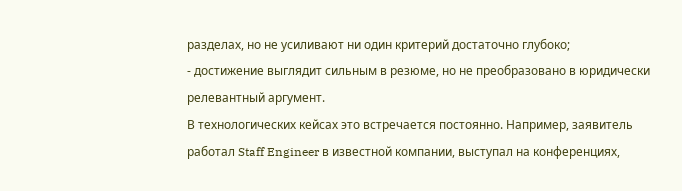разделах, но не усиливают ни один критерий достаточно глубоко;
- достижение выглядит сильным в резюме, но не преобразовано в юридически релевантный аргумент.
В технологических кейсах это встречается постоянно. Например, заявитель работал Staff Engineer в известной компании, выступал на конференциях,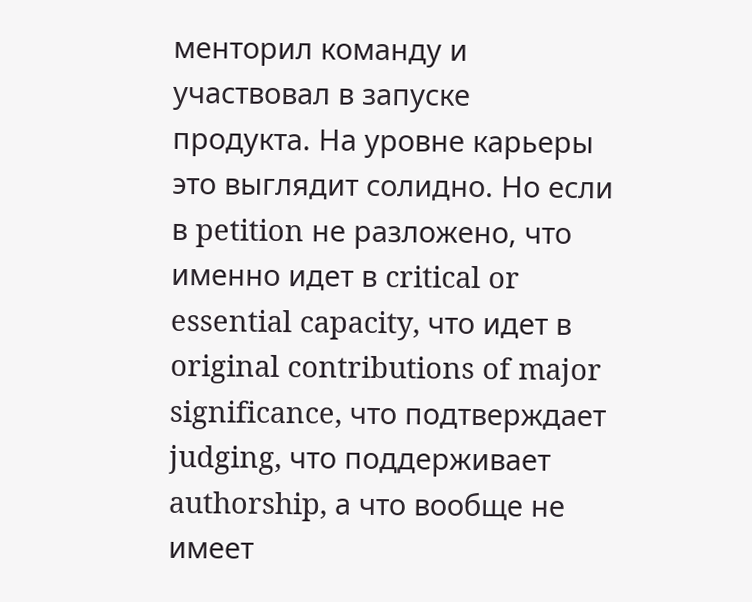менторил команду и участвовал в запуске продукта. На уровне карьеры это выглядит солидно. Но если в petition не разложено, что именно идет в critical or essential capacity, что идет в original contributions of major significance, что подтверждает judging, что поддерживает authorship, а что вообще не имеет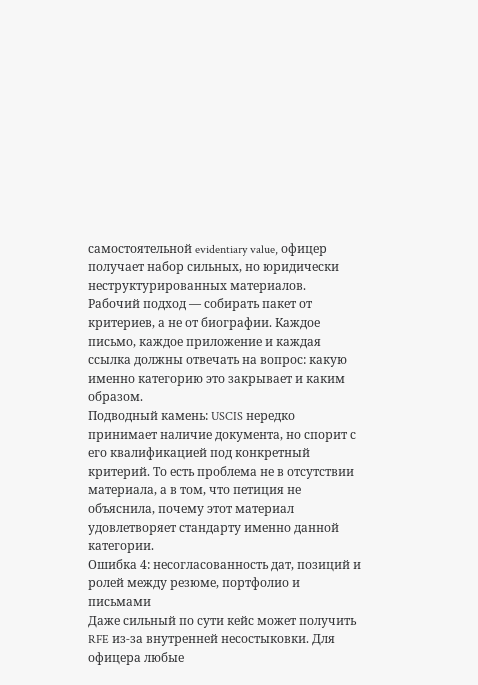самостоятельной evidentiary value, офицер получает набор сильных, но юридически неструктурированных материалов.
Рабочий подход — собирать пакет от критериев, а не от биографии. Каждое письмо, каждое приложение и каждая ссылка должны отвечать на вопрос: какую именно категорию это закрывает и каким образом.
Подводный камень: USCIS нередко принимает наличие документа, но спорит с его квалификацией под конкретный критерий. То есть проблема не в отсутствии материала, а в том, что петиция не объяснила, почему этот материал удовлетворяет стандарту именно данной категории.
Ошибка 4: несогласованность дат, позиций и ролей между резюме, портфолио и письмами
Даже сильный по сути кейс может получить RFE из-за внутренней несостыковки. Для офицера любые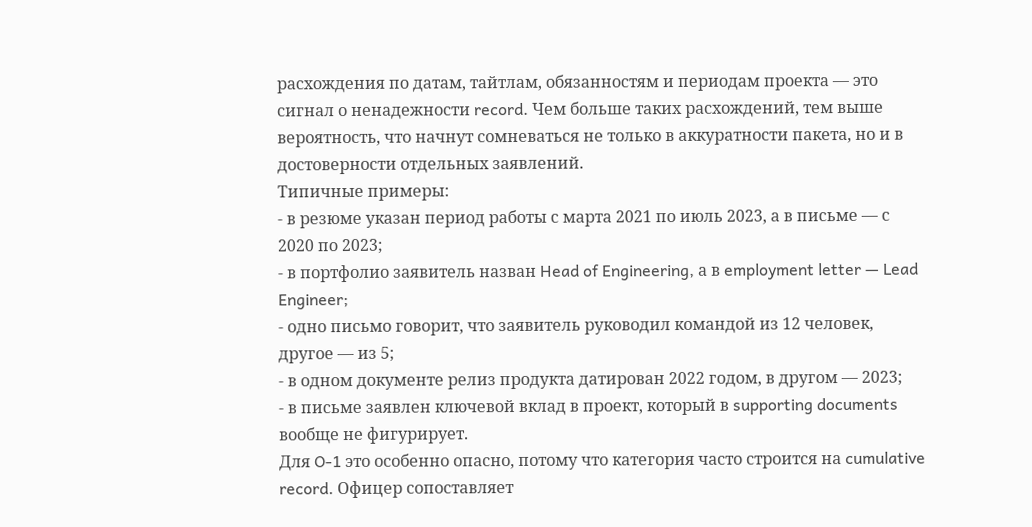расхождения по датам, тайтлам, обязанностям и периодам проекта — это сигнал о ненадежности record. Чем больше таких расхождений, тем выше вероятность, что начнут сомневаться не только в аккуратности пакета, но и в достоверности отдельных заявлений.
Типичные примеры:
- в резюме указан период работы с марта 2021 по июль 2023, а в письме — с 2020 по 2023;
- в портфолио заявитель назван Head of Engineering, а в employment letter — Lead Engineer;
- одно письмо говорит, что заявитель руководил командой из 12 человек, другое — из 5;
- в одном документе релиз продукта датирован 2022 годом, в другом — 2023;
- в письме заявлен ключевой вклад в проект, который в supporting documents вообще не фигурирует.
Для O-1 это особенно опасно, потому что категория часто строится на cumulative record. Офицер сопоставляет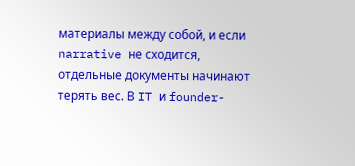материалы между собой, и если narrative не сходится, отдельные документы начинают терять вес. В IT и founder-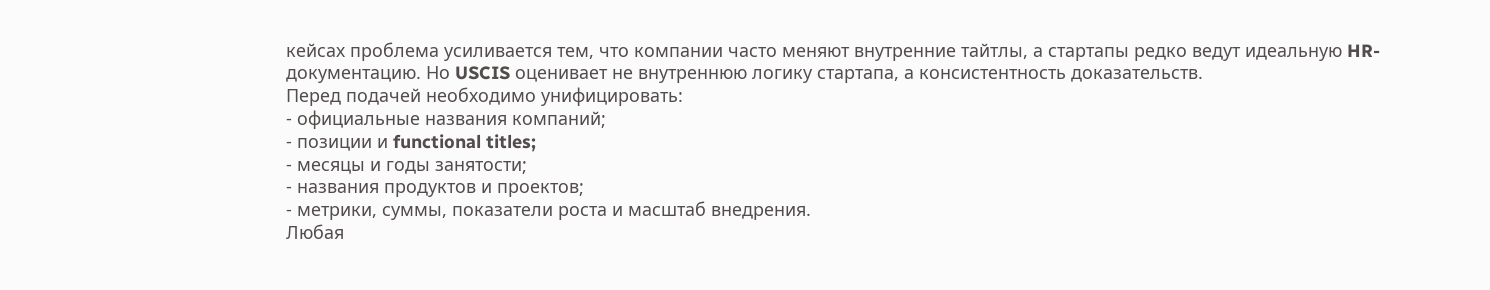кейсах проблема усиливается тем, что компании часто меняют внутренние тайтлы, а стартапы редко ведут идеальную HR-документацию. Но USCIS оценивает не внутреннюю логику стартапа, а консистентность доказательств.
Перед подачей необходимо унифицировать:
- официальные названия компаний;
- позиции и functional titles;
- месяцы и годы занятости;
- названия продуктов и проектов;
- метрики, суммы, показатели роста и масштаб внедрения.
Любая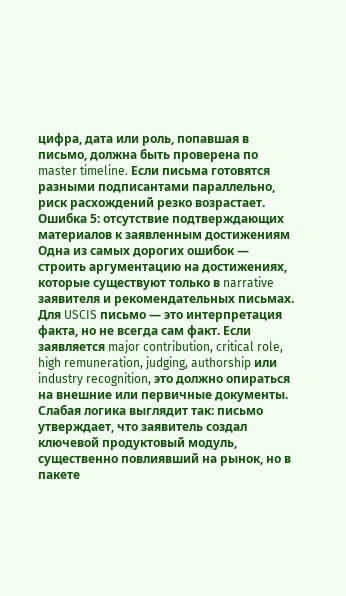цифра, дата или роль, попавшая в письмо, должна быть проверена по master timeline. Если письма готовятся разными подписантами параллельно, риск расхождений резко возрастает.
Ошибка 5: отсутствие подтверждающих материалов к заявленным достижениям
Одна из самых дорогих ошибок — строить аргументацию на достижениях, которые существуют только в narrative заявителя и рекомендательных письмах. Для USCIS письмо — это интерпретация факта, но не всегда сам факт. Если заявляется major contribution, critical role, high remuneration, judging, authorship или industry recognition, это должно опираться на внешние или первичные документы.
Слабая логика выглядит так: письмо утверждает, что заявитель создал ключевой продуктовый модуль, существенно повлиявший на рынок, но в пакете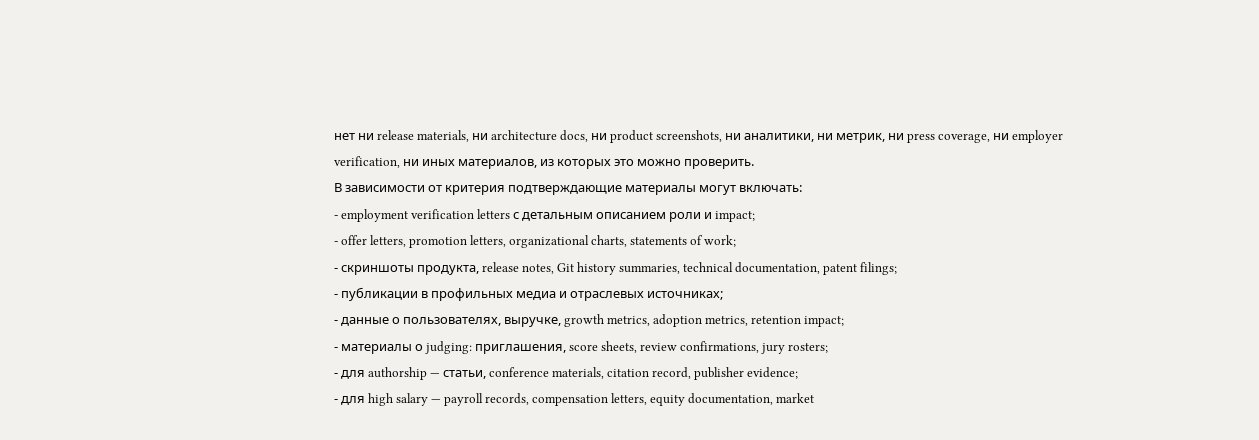нет ни release materials, ни architecture docs, ни product screenshots, ни аналитики, ни метрик, ни press coverage, ни employer verification, ни иных материалов, из которых это можно проверить.
В зависимости от критерия подтверждающие материалы могут включать:
- employment verification letters с детальным описанием роли и impact;
- offer letters, promotion letters, organizational charts, statements of work;
- скриншоты продукта, release notes, Git history summaries, technical documentation, patent filings;
- публикации в профильных медиа и отраслевых источниках;
- данные о пользователях, выручке, growth metrics, adoption metrics, retention impact;
- материалы о judging: приглашения, score sheets, review confirmations, jury rosters;
- для authorship — статьи, conference materials, citation record, publisher evidence;
- для high salary — payroll records, compensation letters, equity documentation, market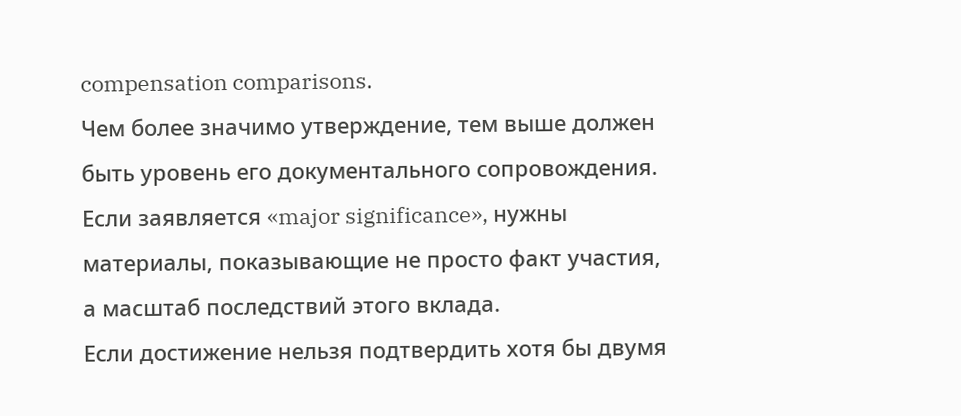compensation comparisons.
Чем более значимо утверждение, тем выше должен быть уровень его документального сопровождения. Если заявляется «major significance», нужны материалы, показывающие не просто факт участия, а масштаб последствий этого вклада.
Если достижение нельзя подтвердить хотя бы двумя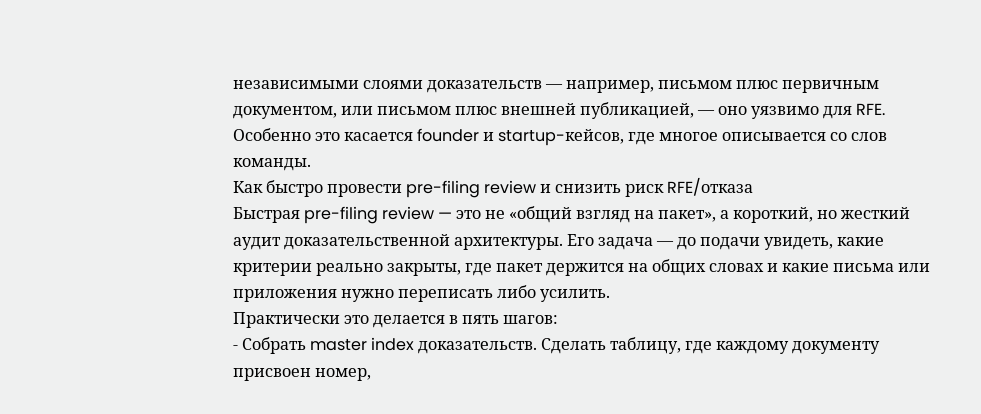независимыми слоями доказательств — например, письмом плюс первичным документом, или письмом плюс внешней публикацией, — оно уязвимо для RFE. Особенно это касается founder и startup-кейсов, где многое описывается со слов команды.
Как быстро провести pre-filing review и снизить риск RFE/отказа
Быстрая pre-filing review — это не «общий взгляд на пакет», а короткий, но жесткий аудит доказательственной архитектуры. Его задача — до подачи увидеть, какие критерии реально закрыты, где пакет держится на общих словах и какие письма или приложения нужно переписать либо усилить.
Практически это делается в пять шагов:
- Собрать master index доказательств. Сделать таблицу, где каждому документу присвоен номер,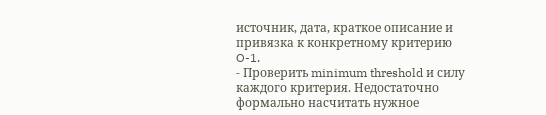источник, дата, краткое описание и привязка к конкретному критерию O-1.
- Проверить minimum threshold и силу каждого критерия. Недостаточно формально насчитать нужное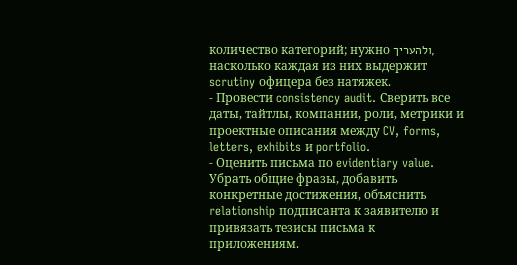количество категорий; нужно ולהעריך, насколько каждая из них выдержит scrutiny офицера без натяжек.
- Провести consistency audit. Сверить все даты, тайтлы, компании, роли, метрики и проектные описания между CV, forms, letters, exhibits и portfolio.
- Оценить письма по evidentiary value. Убрать общие фразы, добавить конкретные достижения, объяснить relationship подписанта к заявителю и привязать тезисы письма к приложениям.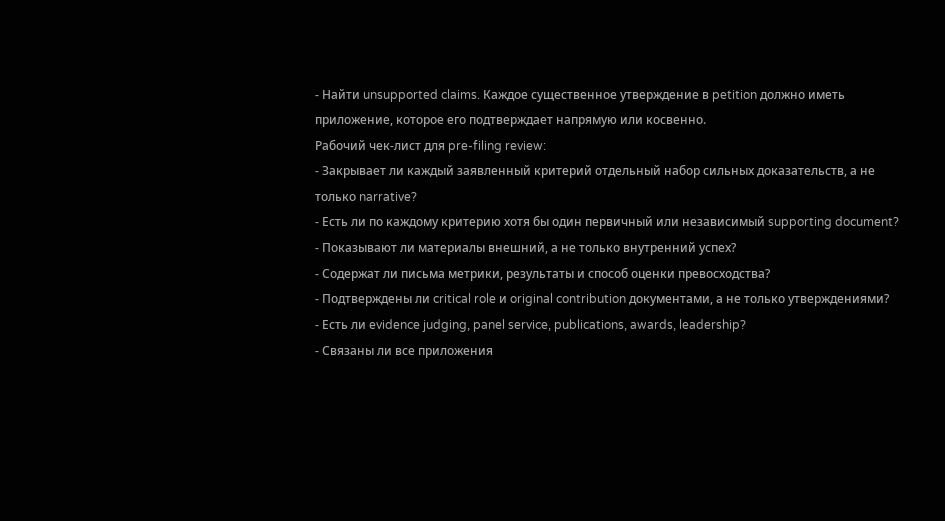- Найти unsupported claims. Каждое существенное утверждение в petition должно иметь приложение, которое его подтверждает напрямую или косвенно.
Рабочий чек-лист для pre-filing review:
- Закрывает ли каждый заявленный критерий отдельный набор сильных доказательств, а не только narrative?
- Есть ли по каждому критерию хотя бы один первичный или независимый supporting document?
- Показывают ли материалы внешний, а не только внутренний успех?
- Содержат ли письма метрики, результаты и способ оценки превосходства?
- Подтверждены ли critical role и original contribution документами, а не только утверждениями?
- Есть ли evidence judging, panel service, publications, awards, leadership?
- Связаны ли все приложения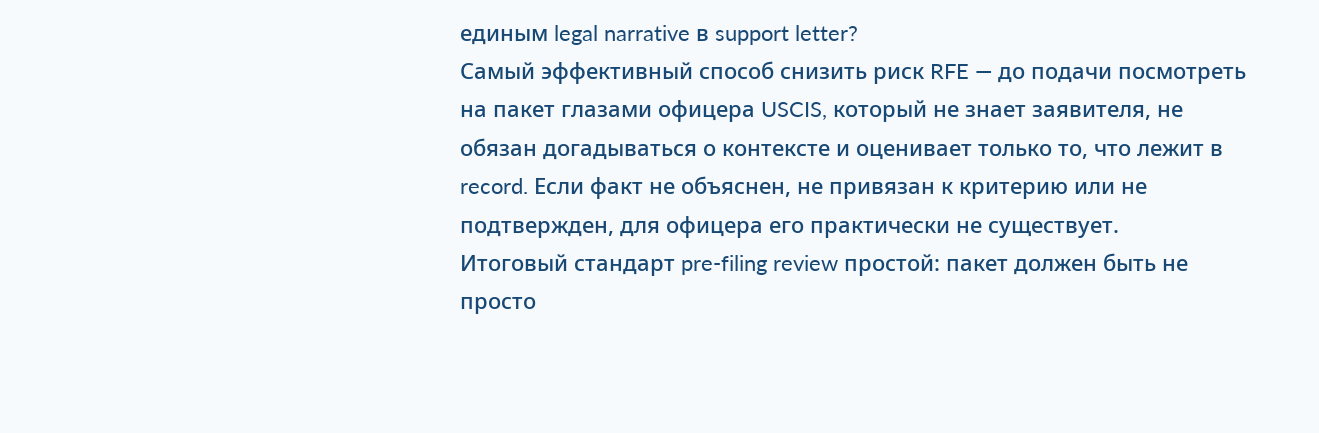единым legal narrative в support letter?
Самый эффективный способ снизить риск RFE — до подачи посмотреть на пакет глазами офицера USCIS, который не знает заявителя, не обязан догадываться о контексте и оценивает только то, что лежит в record. Если факт не объяснен, не привязан к критерию или не подтвержден, для офицера его практически не существует.
Итоговый стандарт pre-filing review простой: пакет должен быть не просто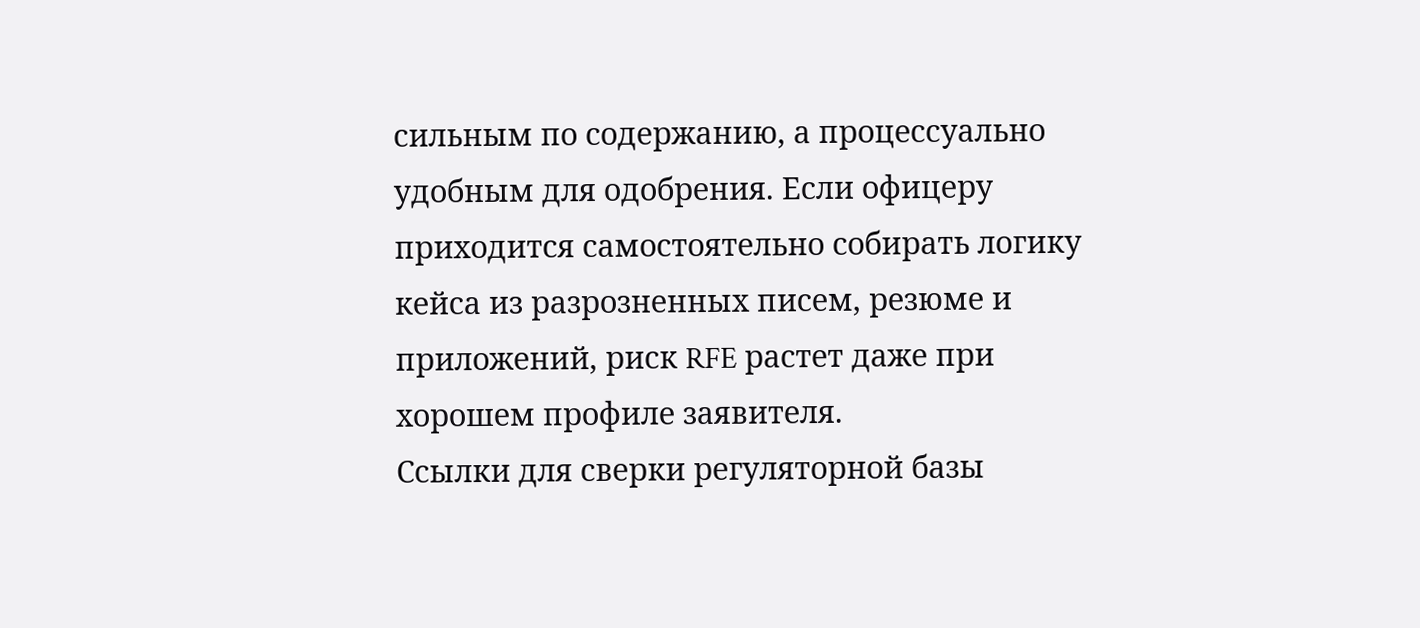сильным по содержанию, а процессуально удобным для одобрения. Если офицеру приходится самостоятельно собирать логику кейса из разрозненных писем, резюме и приложений, риск RFE растет даже при хорошем профиле заявителя.
Ссылки для сверки регуляторной базы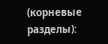(корневые разделы):